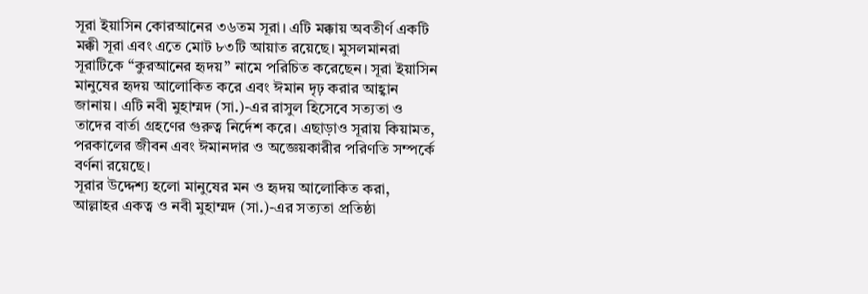সূরা ইয়াসিন কোরআনের ৩৬তম সূরা। এটি মক্কায় অবতীর্ণ একটি মক্কী সূরা এবং এতে মোট ৮৩টি আয়াত রয়েছে। মুসলমানরা সূরাটিকে “কুরআনের হৃদয়” নামে পরিচিত করেছেন। সূরা ইয়াসিন মানুষের হৃদয় আলোকিত করে এবং ঈমান দৃঢ় করার আহ্বান জানায়। এটি নবী মুহাম্মদ (সা.)-এর রাসুল হিসেবে সত্যতা ও তাদের বার্তা গ্রহণের গুরুত্ব নির্দেশ করে। এছাড়াও সূরায় কিয়ামত, পরকালের জীবন এবং ঈমানদার ও অজ্ঞেয়কারীর পরিণতি সম্পর্কে বর্ণনা রয়েছে।
সূরার উদ্দেশ্য হলো মানুষের মন ও হৃদয় আলোকিত করা, আল্লাহর একত্ব ও নবী মুহাম্মদ (সা.)-এর সত্যতা প্রতিষ্ঠা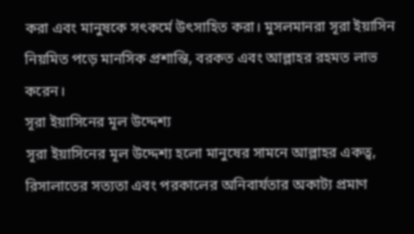করা এবং মানুষকে সৎকর্মে উৎসাহিত করা। মুসলমানরা সূরা ইয়াসিন নিয়মিত পড়ে মানসিক প্রশান্তি, বরকত এবং আল্লাহর রহমত লাভ করেন।
সূরা ইয়াসিনের মূল উদ্দেশ্য
সূরা ইয়াসিনের মূল উদ্দেশ্য হলো মানুষের সামনে আল্লাহর একত্ব, রিসালাতের সত্যতা এবং পরকালের অনিবার্যতার অকাট্য প্রমাণ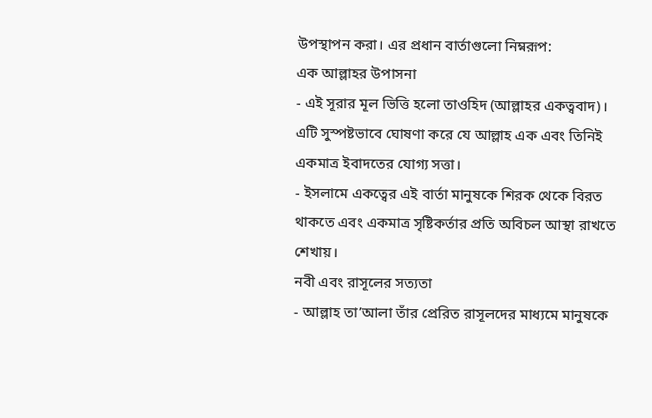উপস্থাপন করা। এর প্রধান বার্তাগুলো নিম্নরূপ:
এক আল্লাহর উপাসনা
- এই সূরার মূল ভিত্তি হলো তাওহিদ (আল্লাহর একত্ববাদ)। এটি সুস্পষ্টভাবে ঘোষণা করে যে আল্লাহ এক এবং তিনিই একমাত্র ইবাদতের যোগ্য সত্তা।
- ইসলামে একত্বের এই বার্তা মানুষকে শিরক থেকে বিরত থাকতে এবং একমাত্র সৃষ্টিকর্তার প্রতি অবিচল আস্থা রাখতে শেখায়।
নবী এবং রাসূলের সত্যতা
- আল্লাহ তা’আলা তাঁর প্রেরিত রাসূলদের মাধ্যমে মানুষকে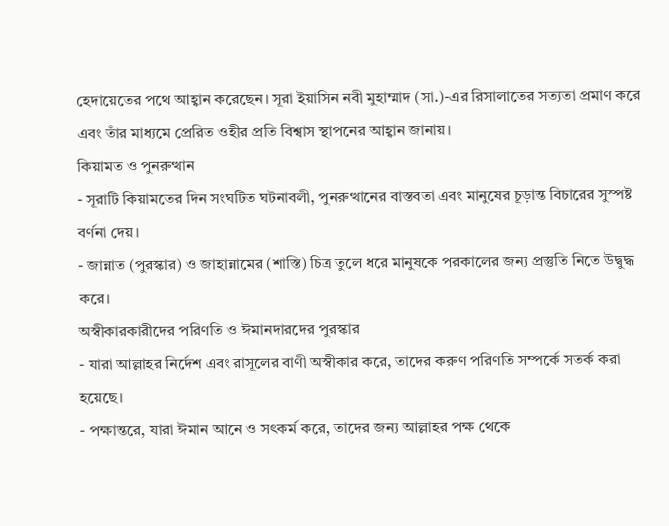হেদায়েতের পথে আহ্বান করেছেন। সূরা ইয়াসিন নবী মুহাম্মাদ (সা.)-এর রিসালাতের সত্যতা প্রমাণ করে এবং তাঁর মাধ্যমে প্রেরিত ওহীর প্রতি বিশ্বাস স্থাপনের আহ্বান জানায়।
কিয়ামত ও পুনরুত্থান
- সূরাটি কিয়ামতের দিন সংঘটিত ঘটনাবলী, পুনরুত্থানের বাস্তবতা এবং মানুষের চূড়ান্ত বিচারের সুস্পষ্ট বর্ণনা দেয়।
- জান্নাত (পুরস্কার) ও জাহান্নামের (শাস্তি) চিত্র তুলে ধরে মানুষকে পরকালের জন্য প্রস্তুতি নিতে উদ্বুদ্ধ করে।
অস্বীকারকারীদের পরিণতি ও ঈমানদারদের পুরস্কার
- যারা আল্লাহর নির্দেশ এবং রাসূলের বাণী অস্বীকার করে, তাদের করুণ পরিণতি সম্পর্কে সতর্ক করা হয়েছে।
- পক্ষান্তরে, যারা ঈমান আনে ও সৎকর্ম করে, তাদের জন্য আল্লাহর পক্ষ থেকে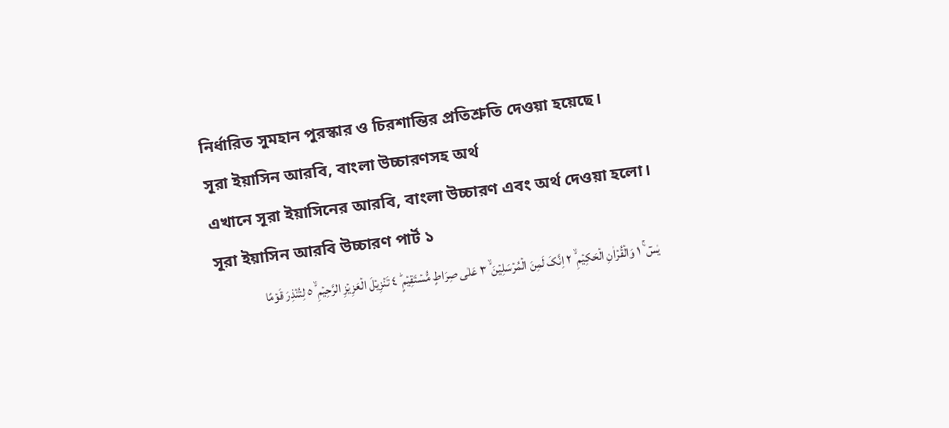নির্ধারিত সুমহান পুরস্কার ও চিরশান্তির প্রতিশ্রুতি দেওয়া হয়েছে।
সূরা ইয়াসিন আরবি, বাংলা উচ্চারণসহ অর্থ
এখানে সূরা ইয়াসিনের আরবি, বাংলা উচ্চারণ এবং অর্থ দেওয়া হলো।
সূরা ইয়াসিন আরবি উচ্চারণ পার্ট ১
یٰسٓ ۚ ١ وَالۡقُرۡاٰنِ الۡحَکِیۡمِ ۙ ٢ اِنَّکَ لَمِنَ الۡمُرۡسَلِیۡنَ ۙ ٣ عَلٰی صِرَاطٍ مُّسۡتَقِیۡمٍ ؕ ٤ تَنۡزِیۡلَ الۡعَزِیۡزِ الرَّحِیۡمِ ۙ ٥ لِتُنۡذِرَ قَوۡمًا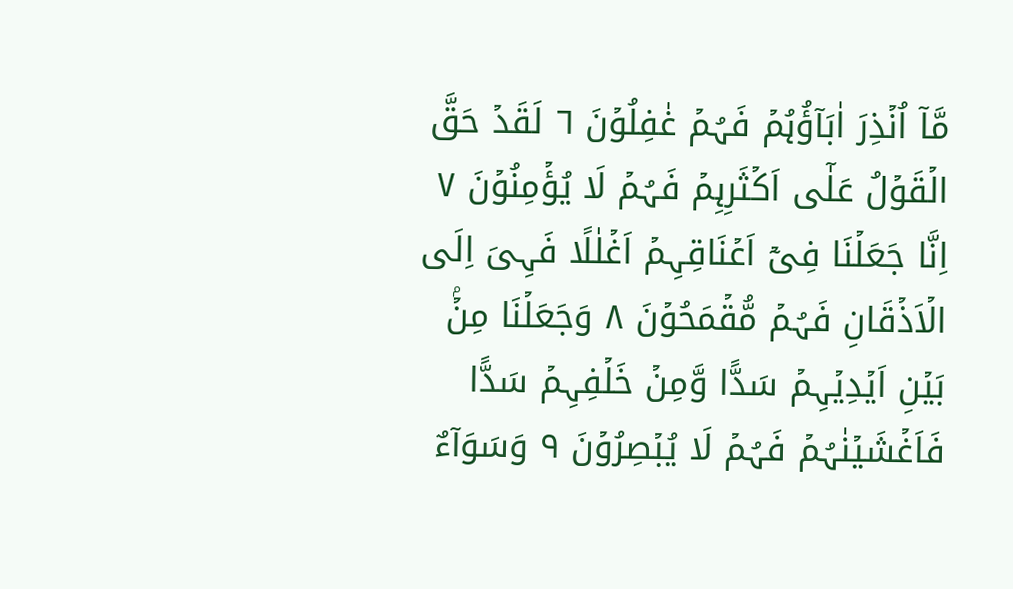مَّاۤ اُنۡذِرَ اٰبَآؤُہُمۡ فَہُمۡ غٰفِلُوۡنَ ٦ لَقَدۡ حَقَّ الۡقَوۡلُ عَلٰۤی اَکۡثَرِہِمۡ فَہُمۡ لَا یُؤۡمِنُوۡنَ ٧ اِنَّا جَعَلۡنَا فِیۡۤ اَعۡنَاقِہِمۡ اَغۡلٰلًا فَہِیَ اِلَی الۡاَذۡقَانِ فَہُمۡ مُّقۡمَحُوۡنَ ٨ وَجَعَلۡنَا مِنۡۢ بَیۡنِ اَیۡدِیۡہِمۡ سَدًّا وَّمِنۡ خَلۡفِہِمۡ سَدًّا فَاَغۡشَیۡنٰہُمۡ فَہُمۡ لَا یُبۡصِرُوۡنَ ٩ وَسَوَآءٌ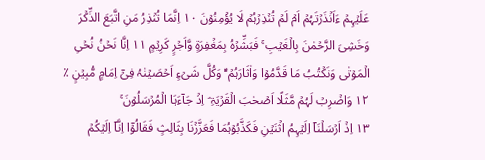عَلَیۡہِمۡ ءَاَنۡذَرۡتَہُمۡ اَمۡ لَمۡ تُنۡذِرۡہُمۡ لَا یُؤۡمِنُوۡنَ ١۰ اِنَّمَا تُنۡذِرُ مَنِ اتَّبَعَ الذِّکۡرَ وَخَشِیَ الرَّحۡمٰنَ بِالۡغَیۡبِ ۚ فَبَشِّرۡہُ بِمَغۡفِرَۃٍ وَّاَجۡرٍ کَرِیۡمٍ ١١ اِنَّا نَحۡنُ نُحۡیِ الۡمَوۡتٰی وَنَکۡتُبُ مَا قَدَّمُوۡا وَاٰثَارَہُمۡ ؕؑ وَکُلَّ شَیۡءٍ اَحۡصَیۡنٰہُ فِیۡۤ اِمَامٍ مُّبِیۡنٍ ٪ ١٢ وَاضۡرِبۡ لَہُمۡ مَّثَلًا اَصۡحٰبَ الۡقَرۡیَۃِ ۘ اِذۡ جَآءَہَا الۡمُرۡسَلُوۡنَ ۚ
١٣ اِذۡ اَرۡسَلۡنَاۤ اِلَیۡہِمُ اثۡنَیۡنِ فَکَذَّبُوۡہُمَا فَعَزَّزۡنَا بِثَالِثٍ فَقَالُوۡۤا اِنَّاۤ اِلَیۡکُمۡ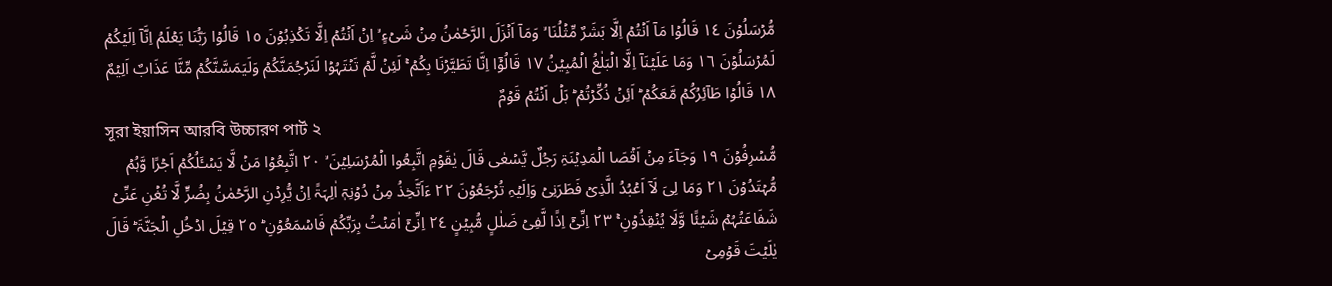مُّرۡسَلُوۡنَ ١٤ قَالُوۡا مَاۤ اَنۡتُمۡ اِلَّا بَشَرٌ مِّثۡلُنَا ۙ وَمَاۤ اَنۡزَلَ الرَّحۡمٰنُ مِنۡ شَیۡءٍ ۙ اِنۡ اَنۡتُمۡ اِلَّا تَکۡذِبُوۡنَ ١٥ قَالُوۡا رَبُّنَا یَعۡلَمُ اِنَّاۤ اِلَیۡکُمۡ لَمُرۡسَلُوۡنَ ١٦ وَمَا عَلَیۡنَاۤ اِلَّا الۡبَلٰغُ الۡمُبِیۡنُ ١٧ قَالُوۡۤا اِنَّا تَطَیَّرۡنَا بِکُمۡ ۚ لَئِنۡ لَّمۡ تَنۡتَہُوۡا لَنَرۡجُمَنَّکُمۡ وَلَیَمَسَّنَّکُمۡ مِّنَّا عَذَابٌ اَلِیۡمٌ ١٨ قَالُوۡا طَآئِرُکُمۡ مَّعَکُمۡ ؕ اَئِنۡ ذُکِّرۡتُمۡ ؕ بَلۡ اَنۡتُمۡ قَوۡمٌ
সূরা ইয়াসিন আরবি উচ্চারণ পার্ট ২
مُّسۡرِفُوۡنَ ١٩ وَجَآءَ مِنۡ اَقۡصَا الۡمَدِیۡنَۃِ رَجُلٌ یَّسۡعٰی قَالَ یٰقَوۡمِ اتَّبِعُوا الۡمُرۡسَلِیۡنَ ۙ ٢۰ اتَّبِعُوۡا مَنۡ لَّا یَسۡـَٔلُکُمۡ اَجۡرًا وَّہُمۡ مُّہۡتَدُوۡنَ ٢١ وَمَا لِیَ لَاۤ اَعۡبُدُ الَّذِیۡ فَطَرَنِیۡ وَاِلَیۡہِ تُرۡجَعُوۡنَ ٢٢ ءَاَتَّخِذُ مِنۡ دُوۡنِہٖۤ اٰلِہَۃً اِنۡ یُّرِدۡنِ الرَّحۡمٰنُ بِضُرٍّ لَّا تُغۡنِ عَنِّیۡ شَفَاعَتُہُمۡ شَیۡئًا وَّلَا یُنۡقِذُوۡنِ ۚ ٢٣ اِنِّیۡۤ اِذًا لَّفِیۡ ضَلٰلٍ مُّبِیۡنٍ ٢٤ اِنِّیۡۤ اٰمَنۡتُ بِرَبِّکُمۡ فَاسۡمَعُوۡنِ ؕ ٢٥ قِیۡلَ ادۡخُلِ الۡجَنَّۃَ ؕ قَالَ یٰلَیۡتَ قَوۡمِیۡ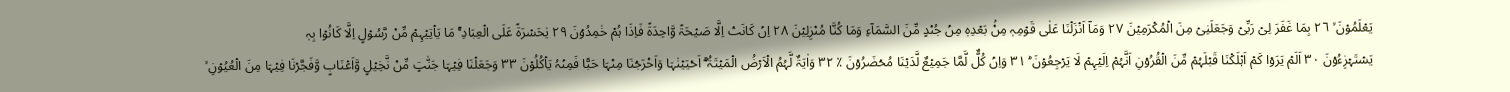یَعۡلَمُوۡنَ ۙ ٢٦ بِمَا غَفَرَ لِیۡ رَبِّیۡ وَجَعَلَنِیۡ مِنَ الۡمُکۡرَمِیۡنَ ٢٧ وَمَاۤ اَنۡزَلۡنَا عَلٰی قَوۡمِہٖ مِنۡۢ بَعۡدِہٖ مِنۡ جُنۡدٍ مِّنَ السَّمَآءِ وَمَا کُنَّا مُنۡزِلِیۡنَ ٢٨ اِنۡ کَانَتۡ اِلَّا صَیۡحَۃً وَّاحِدَۃً فَاِذَا ہُمۡ خٰمِدُوۡنَ ٢٩ یٰحَسۡرَۃً عَلَی الۡعِبَادِ ۚؑ مَا یَاۡتِیۡہِمۡ مِّنۡ رَّسُوۡلٍ اِلَّا کَانُوۡا بِہٖ
یَسۡتَہۡزِءُوۡنَ ٣۰ اَلَمۡ یَرَوۡا کَمۡ اَہۡلَکۡنَا قَبۡلَہُمۡ مِّنَ الۡقُرُوۡنِ اَنَّہُمۡ اِلَیۡہِمۡ لَا یَرۡجِعُوۡنَ ؕ ٣١ وَاِنۡ کُلٌّ لَّمَّا جَمِیۡعٌ لَّدَیۡنَا مُحۡضَرُوۡنَ ٪ ٣٢ وَاٰیَۃٌ لَّہُمُ الۡاَرۡضُ الۡمَیۡتَۃُ ۚۖ اَحۡیَیۡنٰہَا وَاَخۡرَجۡنَا مِنۡہَا حَبًّا فَمِنۡہُ یَاۡکُلُوۡنَ ٣٣ وَجَعَلۡنَا فِیۡہَا جَنّٰتٍ مِّنۡ نَّخِیۡلٍ وَّاَعۡنَابٍ وَّفَجَّرۡنَا فِیۡہَا مِنَ الۡعُیُوۡنِ ۙ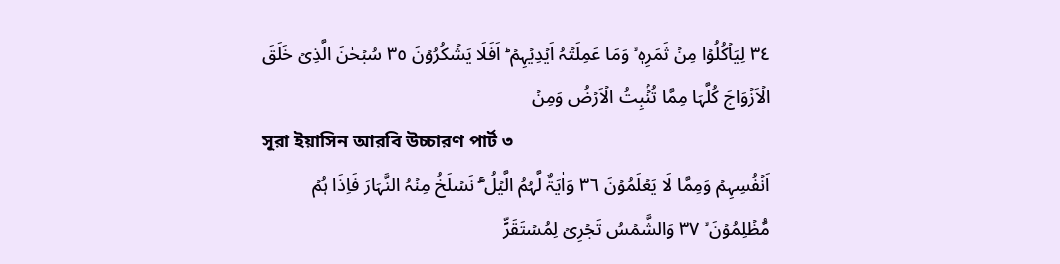٣٤ لِیَاۡکُلُوۡا مِنۡ ثَمَرِہٖ ۙ وَمَا عَمِلَتۡہُ اَیۡدِیۡہِمۡ ؕ اَفَلَا یَشۡکُرُوۡنَ ٣٥ سُبۡحٰنَ الَّذِیۡ خَلَقَ الۡاَزۡوَاجَ کُلَّہَا مِمَّا تُنۡۢبِتُ الۡاَرۡضُ وَمِنۡ
সূরা ইয়াসিন আরবি উচ্চারণ পার্ট ৩
اَنۡفُسِہِمۡ وَمِمَّا لَا یَعۡلَمُوۡنَ ٣٦ وَاٰیَۃٌ لَّہُمُ الَّیۡلُ ۚۖ نَسۡلَخُ مِنۡہُ النَّہَارَ فَاِذَا ہُمۡ مُّظۡلِمُوۡنَ ۙ ٣٧ وَالشَّمۡسُ تَجۡرِیۡ لِمُسۡتَقَرٍّ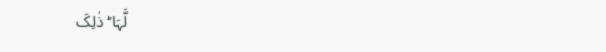لَّہَا ؕ ذٰلِکَ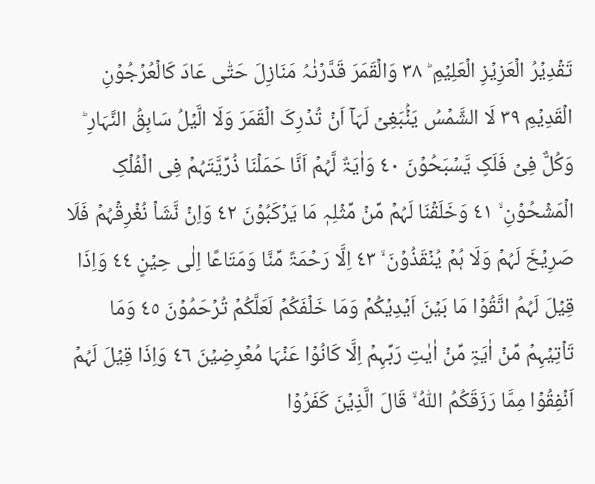تَقۡدِیۡرُ الۡعَزِیۡزِ الۡعَلِیۡمِ ؕ ٣٨ وَالۡقَمَرَ قَدَّرۡنٰہُ مَنَازِلَ حَتّٰی عَادَ کَالۡعُرۡجُوۡنِ الۡقَدِیۡمِ ٣٩ لَا الشَّمۡسُ یَنۡۢبَغِیۡ لَہَاۤ اَنۡ تُدۡرِکَ الۡقَمَرَ وَلَا الَّیۡلُ سَابِقُ النَّہَارِ ؕ وَکُلٌّ فِیۡ فَلَکٍ یَّسۡبَحُوۡنَ ٤۰ وَاٰیَۃٌ لَّہُمۡ اَنَّا حَمَلۡنَا ذُرِّیَّتَہُمۡ فِی الۡفُلۡکِ الۡمَشۡحُوۡنِ ۙ ٤١ وَخَلَقۡنَا لَہُمۡ مِّنۡ مِّثۡلِہٖ مَا یَرۡکَبُوۡنَ ٤٢ وَاِنۡ نَّشَاۡ نُغۡرِقۡہُمۡ فَلَا صَرِیۡخَ لَہُمۡ وَلَا ہُمۡ یُنۡقَذُوۡنَ ۙ ٤٣ اِلَّا رَحۡمَۃً مِّنَّا وَمَتَاعًا اِلٰی حِیۡنٍ ٤٤ وَاِذَا قِیۡلَ لَہُمُ اتَّقُوۡا مَا بَیۡنَ اَیۡدِیۡکُمۡ وَمَا خَلۡفَکُمۡ لَعَلَّکُمۡ تُرۡحَمُوۡنَ ٤٥ وَمَا تَاۡتِیۡہِمۡ مِّنۡ اٰیَۃٍ مِّنۡ اٰیٰتِ رَبِّہِمۡ اِلَّا کَانُوۡا عَنۡہَا مُعۡرِضِیۡنَ ٤٦ وَاِذَا قِیۡلَ لَہُمۡ اَنۡفِقُوۡا مِمَّا رَزَقَکُمُ اللّٰہُ ۙ قَالَ الَّذِیۡنَ کَفَرُوۡا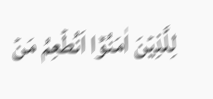لِلَّذِیۡنَ اٰمَنُوۡۤا اَنُطۡعِمُ مَنۡ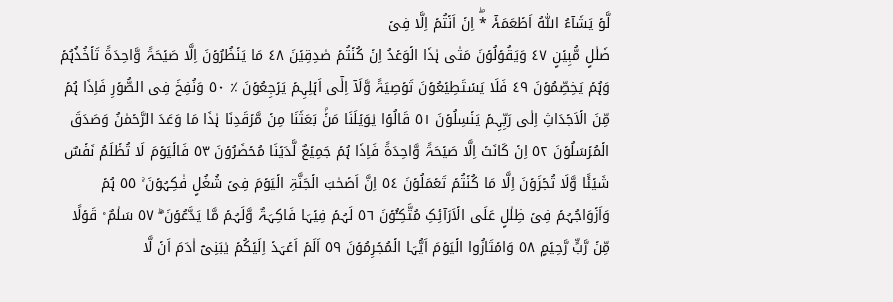لَّوۡ یَشَآءُ اللّٰہُ اَطۡعَمَہٗۤ ٭ۖ اِنۡ اَنۡتُمۡ اِلَّا فِیۡ
ضَلٰلٍ مُّبِیۡنٍ ٤٧ وَیَقُوۡلُوۡنَ مَتٰی ہٰذَا الۡوَعۡدُ اِنۡ کُنۡتُمۡ صٰدِقِیۡنَ ٤٨ مَا یَنۡظُرُوۡنَ اِلَّا صَیۡحَۃً وَّاحِدَۃً تَاۡخُذُہُمۡ وَہُمۡ یَخِصِّمُوۡنَ ٤٩ فَلَا یَسۡتَطِیۡعُوۡنَ تَوۡصِیَۃً وَّلَاۤ اِلٰۤی اَہۡلِہِمۡ یَرۡجِعُوۡنَ ٪ ٥۰ وَنُفِخَ فِی الصُّوۡرِ فَاِذَا ہُمۡ مِّنَ الۡاَجۡدَاثِ اِلٰی رَبِّہِمۡ یَنۡسِلُوۡنَ ٥١ قَالُوۡا یٰوَیۡلَنَا مَنۡۢ بَعَثَنَا مِنۡ مَّرۡقَدِنَا ہٰذَا مَا وَعَدَ الرَّحۡمٰنُ وَصَدَقَ الۡمُرۡسَلُوۡنَ ٥٢ اِنۡ کَانَتۡ اِلَّا صَیۡحَۃً وَّاحِدَۃً فَاِذَا ہُمۡ جَمِیۡعٌ لَّدَیۡنَا مُحۡضَرُوۡنَ ٥٣ فَالۡیَوۡمَ لَا تُظۡلَمُ نَفۡسٌ شَیۡئًا وَّلَا تُجۡزَوۡنَ اِلَّا مَا کُنۡتُمۡ تَعۡمَلُوۡنَ ٥٤ اِنَّ اَصۡحٰبَ الۡجَنَّۃِ الۡیَوۡمَ فِیۡ شُغُلٍ فٰکِہُوۡنَ ۚ ٥٥ ہُمۡ وَاَزۡوَاجُہُمۡ فِیۡ ظِلٰلٍ عَلَی الۡاَرَآئِکِ مُتَّکِـُٔوۡنَ ٥٦ لَہُمۡ فِیۡہَا فَاکِہَۃٌ وَّلَہُمۡ مَّا یَدَّعُوۡنَ ۚۖ ٥٧ سَلٰمٌ ۟ قَوۡلًا مِّنۡ رَّبٍّ رَّحِیۡمٍ ٥٨ وَامۡتَازُوا الۡیَوۡمَ اَیُّہَا الۡمُجۡرِمُوۡنَ ٥٩ اَلَمۡ اَعۡہَدۡ اِلَیۡکُمۡ یٰبَنِیۡۤ اٰدَمَ اَنۡ لَّا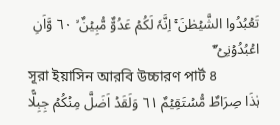تَعۡبُدُوا الشَّیۡطٰنَ ۚ اِنَّہٗ لَکُمۡ عَدُوٌّ مُّبِیۡنٌ ۙ ٦۰ وَّاَنِ اعۡبُدُوۡنِیۡ ؕؔ
সূরা ইয়াসিন আরবি উচ্চারণ পার্ট ৪
ہٰذَا صِرَاطٌ مُّسۡتَقِیۡمٌ ٦١ وَلَقَدۡ اَضَلَّ مِنۡکُمۡ جِبِلًّا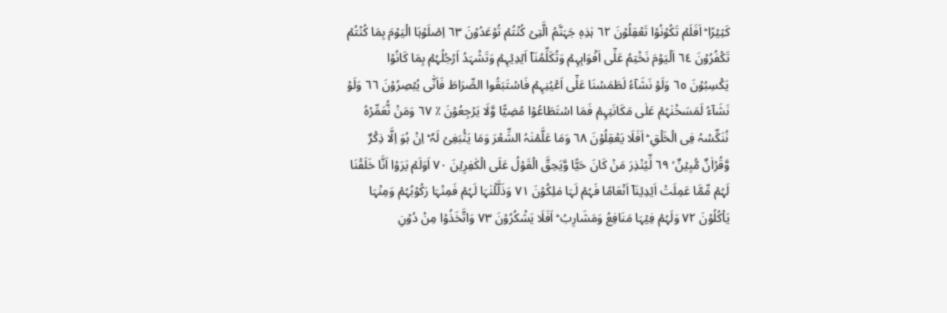کَثِیۡرًا ؕ اَفَلَمۡ تَکُوۡنُوۡا تَعۡقِلُوۡنَ ٦٢ ہٰذِہٖ جَہَنَّمُ الَّتِیۡ کُنۡتُمۡ تُوۡعَدُوۡنَ ٦٣ اِصۡلَوۡہَا الۡیَوۡمَ بِمَا کُنۡتُمۡ تَکۡفُرُوۡنَ ٦٤ اَلۡیَوۡمَ نَخۡتِمُ عَلٰۤی اَفۡوَاہِہِمۡ وَتُکَلِّمُنَاۤ اَیۡدِیۡہِمۡ وَتَشۡہَدُ اَرۡجُلُہُمۡ بِمَا کَانُوۡا یَکۡسِبُوۡنَ ٦٥ وَلَوۡ نَشَآءُ لَطَمَسۡنَا عَلٰۤی اَعۡیُنِہِمۡ فَاسۡتَبَقُوا الصِّرَاطَ فَاَنّٰی یُبۡصِرُوۡنَ ٦٦ وَلَوۡ نَشَآءُ لَمَسَخۡنٰہُمۡ عَلٰی مَکَانَتِہِمۡ فَمَا اسۡتَطَاعُوۡا مُضِیًّا وَّلَا یَرۡجِعُوۡنَ ٪ ٦٧ وَمَنۡ نُّعَمِّرۡہُ نُنَکِّسۡہُ فِی الۡخَلۡقِ ؕ اَفَلَا یَعۡقِلُوۡنَ ٦٨ وَمَا عَلَّمۡنٰہُ الشِّعۡرَ وَمَا یَنۡۢبَغِیۡ لَہٗ ؕ اِنۡ ہُوَ اِلَّا ذِکۡرٌ وَّقُرۡاٰنٌ مُّبِیۡنٌ ۙ ٦٩ لِّیُنۡذِرَ مَنۡ کَانَ حَیًّا وَّیَحِقَّ الۡقَوۡلُ عَلَی الۡکٰفِرِیۡنَ ٧۰ اَوَلَمۡ یَرَوۡا اَنَّا خَلَقۡنَا لَہُمۡ مِّمَّا عَمِلَتۡ اَیۡدِیۡنَاۤ اَنۡعَامًا فَہُمۡ لَہَا مٰلِکُوۡنَ ٧١ وَذَلَّلۡنٰہَا لَہُمۡ فَمِنۡہَا رَکُوۡبُہُمۡ وَمِنۡہَا یَاۡکُلُوۡنَ ٧٢ وَلَہُمۡ فِیۡہَا مَنَافِعُ وَمَشَارِبُ ؕ اَفَلَا یَشۡکُرُوۡنَ ٧٣ وَاتَّخَذُوۡا مِنۡ دُوۡنِ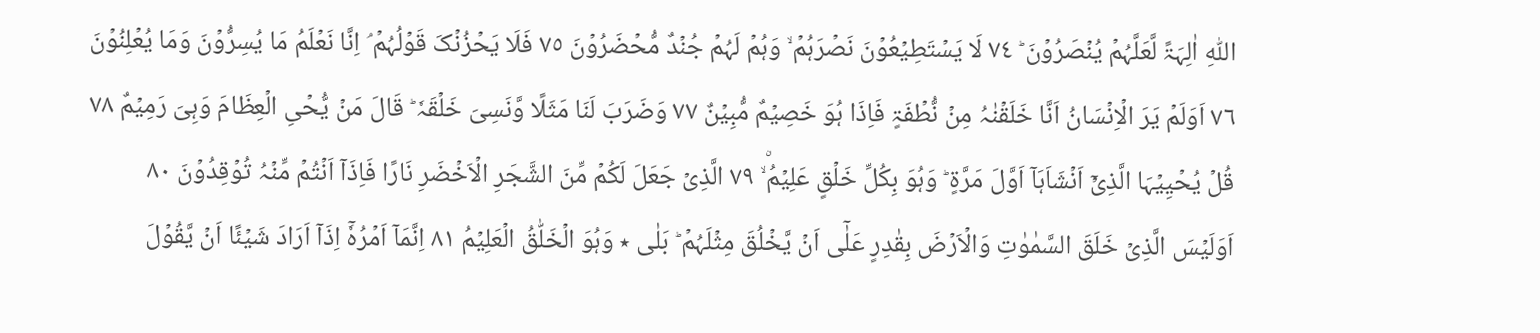اللّٰہِ اٰلِہَۃً لَّعَلَّہُمۡ یُنۡصَرُوۡنَ ؕ ٧٤ لَا یَسۡتَطِیۡعُوۡنَ نَصۡرَہُمۡ ۙ وَہُمۡ لَہُمۡ جُنۡدٌ مُّحۡضَرُوۡنَ ٧٥ فَلَا یَحۡزُنۡکَ قَوۡلُہُمۡ ۘ اِنَّا نَعۡلَمُ مَا یُسِرُّوۡنَ وَمَا یُعۡلِنُوۡنَ ٧٦ اَوَلَمۡ یَرَ الۡاِنۡسَانُ اَنَّا خَلَقۡنٰہُ مِنۡ نُّطۡفَۃٍ فَاِذَا ہُوَ خَصِیۡمٌ مُّبِیۡنٌ ٧٧ وَضَرَبَ لَنَا مَثَلًا وَّنَسِیَ خَلۡقَہٗ ؕ قَالَ مَنۡ یُّحۡیِ الۡعِظَامَ وَہِیَ رَمِیۡمٌ ٧٨ قُلۡ یُحۡیِیۡہَا الَّذِیۡۤ اَنۡشَاَہَاۤ اَوَّلَ مَرَّۃٍ ؕ وَہُوَ بِکُلِّ خَلۡقٍ عَلِیۡمُۨ ۙ ٧٩ الَّذِیۡ جَعَلَ لَکُمۡ مِّنَ الشَّجَرِ الۡاَخۡضَرِ نَارًا فَاِذَاۤ اَنۡتُمۡ مِّنۡہُ تُوۡقِدُوۡنَ ٨۰ اَوَلَیۡسَ الَّذِیۡ خَلَقَ السَّمٰوٰتِ وَالۡاَرۡضَ بِقٰدِرٍ عَلٰۤی اَنۡ یَّخۡلُقَ مِثۡلَہُمۡ ؕ بَلٰی ٭ وَہُوَ الۡخَلّٰقُ الۡعَلِیۡمُ ٨١ اِنَّمَاۤ اَمۡرُہٗۤ اِذَاۤ اَرَادَ شَیۡئًا اَنۡ یَّقُوۡلَ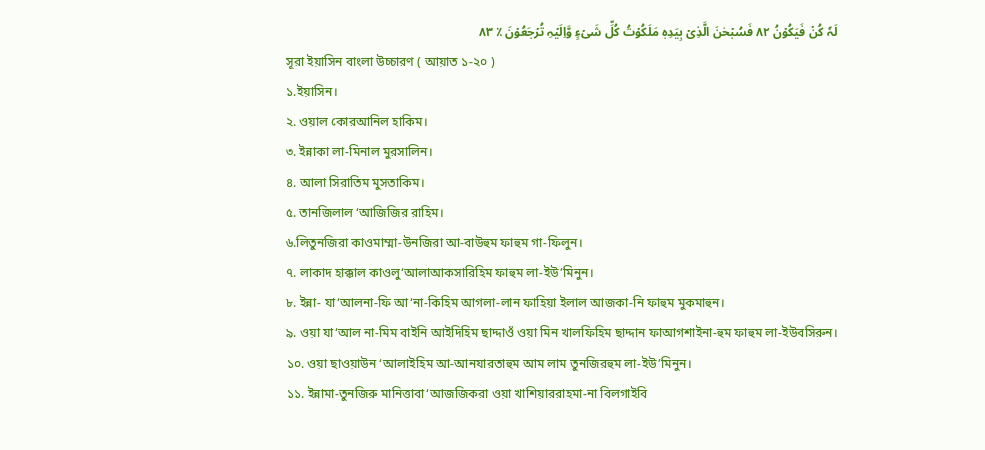لَہٗ کُنۡ فَیَکُوۡنُ ٨٢ فَسُبۡحٰنَ الَّذِیۡ بِیَدِہٖ مَلَکُوۡتُ کُلِّ شَیۡءٍ وَّاِلَیۡہِ تُرۡجَعُوۡنَ ٪ ٨٣
সূরা ইয়াসিন বাংলা উচ্চারণ ( আয়াত ১-২০ )
১.ইয়াসিন।
২. ওয়াল কোরআনিল হাকিম।
৩. ইন্নাকা লা-মিনাল মুরসালিন।
৪. আলা সিরাতিম মুসতাকিম।
৫. তানজিলাল ‘আজিজির রাহিম।
৬.লিতুনজিরা কাওমাম্মা-উনজিরা আ-বাউহুম ফাহুম গা-ফিলুন।
৭. লাকাদ হাক্কাল কাওলু‘আলাআকসারিহিম ফাহুম লা-ইউ’মিনুন।
৮. ইন্না- যা‘আলনা-ফি আ‘না-কিহিম আগলা-লান ফাহিয়া ইলাল আজকা-নি ফাহুম মুকমাহুন।
৯. ওয়া যা‘আল না-মিম বাইনি আইদিহিম ছাদ্দাওঁ ওয়া মিন খালফিহিম ছাদ্দান ফাআগশাইনা-হুম ফাহুম লা-ইউবসিরুন।
১০. ওয়া ছাওয়াউন ‘আলাইহিম আ-আনযারতাহুম আম লাম তুনজিরহুম লা-ইউ’মিনুন।
১১. ইন্নামা-তুনজিরু মানিত্তাবা‘আজজিকরা ওয়া খাশিয়াররাহমা-না বিলগাইবি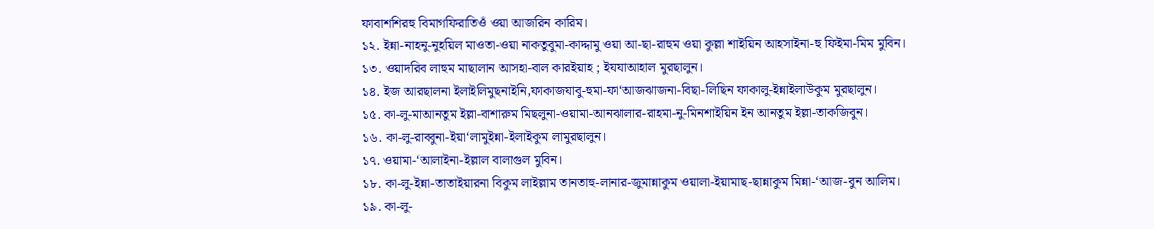ফাবাশশিরহু বিমাগফিরাতিওঁ ওয়া আজরিন কারিম।
১২. ইন্না-নাহনু-নুহয়িল মাওতা-ওয়া নাকতুবুমা-কাদ্দামু ওয়া আ-ছা-রাহুম ওয়া কুল্লা শাইয়িন আহসাইনা-হু ফিইমা-মিম মুবিন।
১৩. ওয়াদরিব লাহুম মাছালান আসহা-বাল কারইয়াহ ; ইযযাআহাল মুরছালুন।
১৪. ইজ আরছালনা ইলাইলিমুছনাইনি,ফাকাজযাবু-হুমা-ফা‘আজঝাজনা-বিছা-লিছিন ফাকালু-ইন্নাইলাউকুম মুরছালুন।
১৫. কা-লু-মাআনতুম ইল্লা-বাশারুম মিছলুনা-ওয়ামা-আনঝালার-রাহমা-নু-মিনশাইয়িন ইন আনতুম ইল্লা-তাকজিবুন।
১৬. কা-লু-রাব্বুনা-ইয়া‘লামুইন্না-ইলাইকুম লামুরছালুন।
১৭. ওয়ামা-‘আলাইনা-ইল্লাল বালাগুল মুবিন।
১৮. কা-লু-ইন্না-তাতাইয়ারনা বিকুম লাইল্লাম তানতাহু-লানার-জুমান্নাকুম ওয়ালা-ইয়ামাছ-ছান্নাকুম মিন্না-‘আজ-বুন আলিম।
১৯. কা-লু-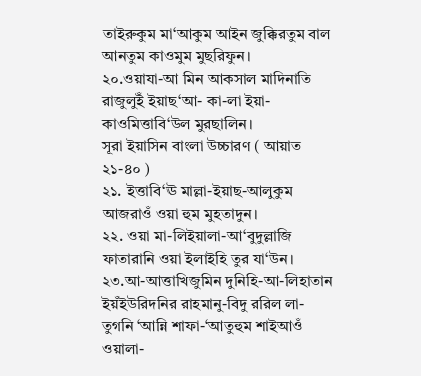তাইরুকুম মা‘আকুম আইন জুক্কিরতুম বাল আনতুম কাওমুম মুছরিফুন।
২০.ওয়াযা-আ মিন আকসাল মাদিনাতি রাজুলুইঁ ইয়াছ‘আ- কা-লা ইয়া-কাওমিত্তাবি‘উল মুরছালিন।
সূরা ইয়াসিন বাংলা উচ্চারণ ( আয়াত ২১-৪০ )
২১. ইত্তাবি‘ঊ মাল্লা-ইয়াছ-আলুকুম আজরাওঁ ওয়া হুম মুহতাদুন।
২২. ওয়া মা-লিইয়ালা-আ‘বুদুল্লাজি ফাতারানি ওয়া ইলাইহি তুর যা‘উন।
২৩.আ-আত্তাখিজুমিন দুনিহি-আ-লিহাতান ইয়ঁইউরিদনির রাহমানু-বিদু ররিল লা-তুগনি ‘আন্নি শাফা-‘আতুহুম শাইআওঁ ওয়ালা-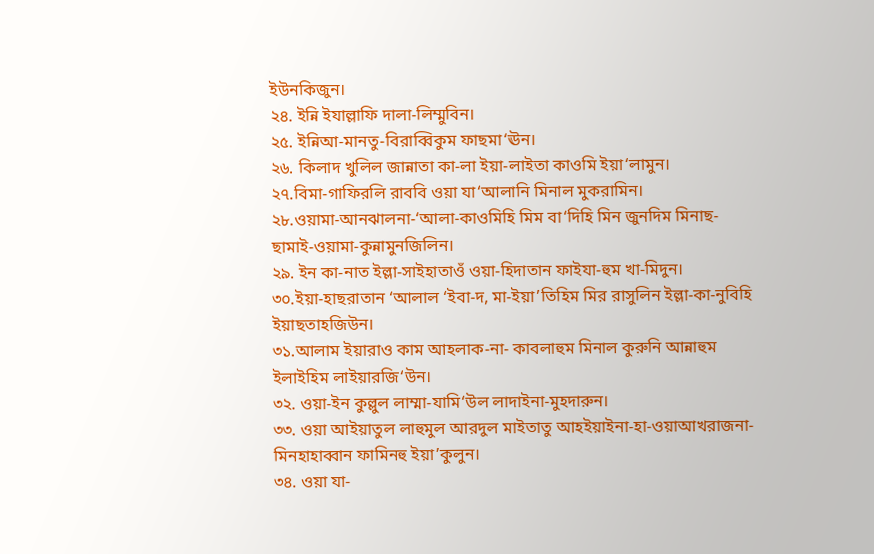ইউনকিজুন।
২৪. ইন্নি ইযাল্লাফি দালা-লিম্মুবিন।
২৫. ইন্নিআ-মানতু-বিরাব্বিকুম ফাছমা‘ঊন।
২৬. কিলাদ খুলিল জান্নাতা কা-লা ইয়া-লাইতা কাওমি ইয়া‘লামুন।
২৭.বিমা-গাফিরলি রাববি ওয়া যা‘আলানি মিনাল মুকরামিন।
২৮.ওয়ামা-আনঝালনা-‘আলা-কাওমিহি মিম বা‘দিহি মিন জুনদিম মিনাছ-ছামাই-ওয়ামা-কুন্নামুনজিলিন।
২৯. ইন কা-নাত ইল্লা-সাইহাতাওঁ ওয়া-হিদাতান ফাইযা-হুম খা-মিদুন।
৩০.ইয়া-হাছরাতান ‘আলাল ‘ইবা-দ, মা-ইয়া’তিহিম মির রাসুলিন ইল্লা-কা-নুবিহি ইয়াছতাহজিউন।
৩১.আলাম ইয়ারাও কাম আহলাক-না- কাবলাহুম মিনাল কুরুনি আন্নাহুম ইলাইহিম লাইয়ারজি‘উন।
৩২. ওয়া-ইন কুল্লুল লাম্মা-যামি‘উল লাদাইনা-মুহদারুন।
৩৩. ওয়া আইয়াতুল লাহুমুল আরদুল মাইতাতু আহইয়াইনা-হা-ওয়াআখরাজনা-মিনহাহাব্বান ফামিনহু ইয়া’কুলুন।
৩৪. ওয়া যা-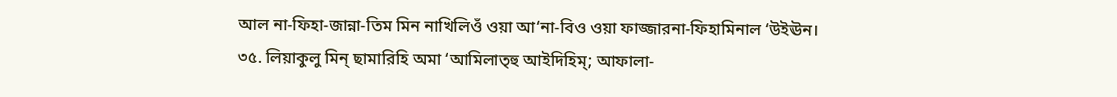আল না-ফিহা-জান্না-তিম মিন নাখিলিওঁ ওয়া আ‘না-বিও ওয়া ফাজ্জারনা-ফিহামিনাল ‘উইঊন।
৩৫. লিয়াকুলু মিন্ ছামারিহি অমা ‘আমিলাত্হু আইদিহিম্; আফালা-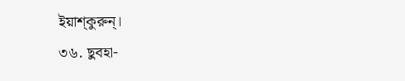ইয়াশ্কুরুন্।
৩৬. ছুবহা-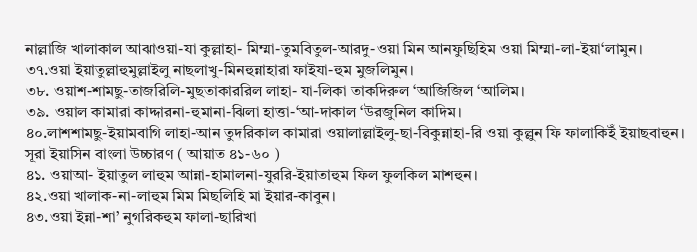নাল্লাজি খালাকাল আঝাওয়া-যা কুল্লাহা- মিম্মা-তুমবিতুল-আরদু-ওয়া মিন আনফুছিহিম ওয়া মিম্মা-লা-ইয়া‘লামুন।
৩৭.ওয়া ইয়াতুল্লাহুমুল্লাইলু নাছলাখু-মিনহুন্নাহারা ফাইযা-হুম মুজলিমুন।
৩৮. ওয়াশ-শামছু-তাজরিলি-মুছতাকাররিল লাহা- যা-লিকা তাকদিরুল ‘আজিজিল ‘আলিম।
৩৯. ওয়াল কামারা কাদ্দারনা-হুমানা-ঝিলা হাত্তা-‘আ-দাকাল ‘উরজুনিল কাদিম।
৪০.লাশশামছু-ইয়ামবাগি লাহা-আন তুদরিকাল কামারা ওয়ালাল্লাইলু-ছা-বিকুন্নাহা-রি ওয়া কুল্লুন ফি ফালাকিইঁ ইয়াছবাহুন।
সূরা ইয়াসিন বাংলা উচ্চারণ ( আয়াত ৪১-৬০ )
৪১. ওয়াআ- ইয়াতুল লাহুম আন্না-হামালনা-যুররি-ইয়াতাহুম ফিল ফুলকিল মাশহুন।
৪২.ওয়া খালাক-না-লাহুম মিম মিছলিহি মা ইয়ার-কাবুন।
৪৩.ওয়া ইন্না-শা’ নুগরিকহুম ফালা-ছারিখা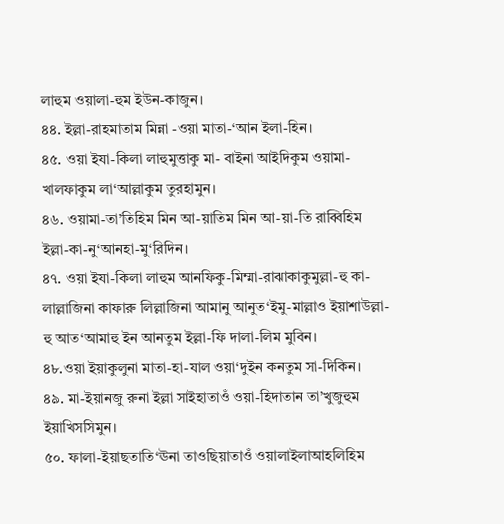লাহুম ওয়ালা-হুম ইউন-কাজুন।
৪৪. ইল্লা-রাহমাতাম মিন্না -ওয়া মাতা-‘আন ইলা-হিন।
৪৫. ওয়া ইযা-কিলা লাহুমুত্তাকু মা- বাইনা আইদিকুম ওয়ামা- খালফাকুম লা‘আল্লাকুম তুরহামুন।
৪৬. ওয়ামা-তা’তিহিম মিন আ-য়াতিম মিন আ-য়া-তি রাব্বিহিম ইল্লা-কা-নু‘আনহা-মু‘রিদিন।
৪৭. ওয়া ইযা-কিলা লাহুম আনফিকু-মিম্মা-রাঝাকাকুমুল্লা-হু কা-লাল্লাজিনা কাফারু লিল্লাজিনা আমানু আনুত‘ইমু-মাল্লাও ইয়াশাউল্লা-হু আত‘আমাহু ইন আনতুম ইল্লা-ফি দালা-লিম মুবিন।
৪৮.ওয়া ইয়াকুলুনা মাতা-হা-যাল ওয়া‘দুইন কনতুম সা-দিকিন।
৪৯. মা-ইয়ানজু রুনা ইল্লা সাইহাতাওঁ ওয়া-হিদাতান তা’খুজুহুম ইয়াখিসসিমুন।
৫০. ফালা-ইয়াছতাতি‘ঊনা তাওছিয়াতাওঁ ওয়ালাইলাআহলিহিম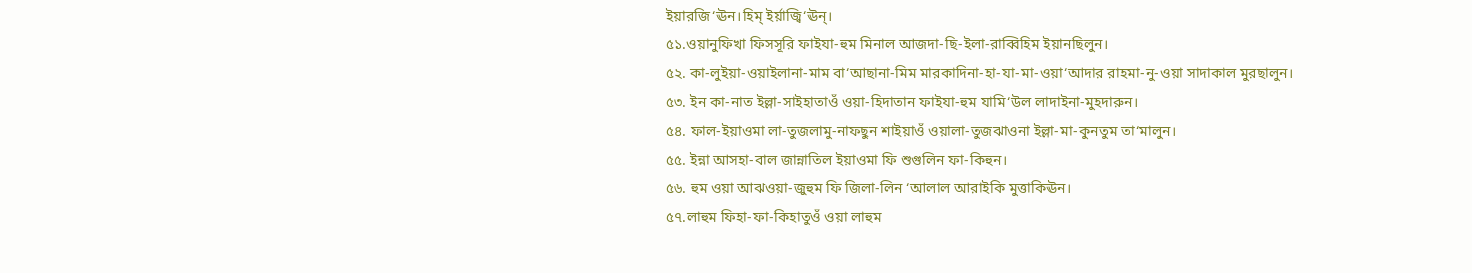ইয়ারজি‘ঊন।হিম্ ইর্য়াজ্বি‘ঊন্।
৫১.ওয়ানুফিখা ফিসসূরি ফাইযা-হুম মিনাল আজদা-ছি-ইলা-রাব্বিহিম ইয়ানছিলুন।
৫২. কা-লুইয়া-ওয়াইলানা-মাম বা‘আছানা-মিম মারকাদিনা-হা-যা-মা-ওয়া‘আদার রাহমা-নু-ওয়া সাদাকাল মুরছালুন।
৫৩. ইন কা-নাত ইল্লা-সাইহাতাওঁ ওয়া-হিদাতান ফাইযা-হুম যামি‘উল লাদাইনা-মুহদারুন।
৫৪. ফাল-ইয়াওমা লা-তুজলামু-নাফছুন শাইয়াওঁ ওয়ালা-তুজঝাওনা ইল্লা-মা-কুনতুম তা‘মালুন।
৫৫. ইন্না আসহা-বাল জান্নাতিল ইয়াওমা ফি শুগুলিন ফা-কিহুন।
৫৬. হুম ওয়া আঝওয়া-জুহুম ফি জিলা-লিন ‘আলাল আরাইকি মুত্তাকিঊন।
৫৭.লাহুম ফিহা-ফা-কিহাতুওঁ ওয়া লাহুম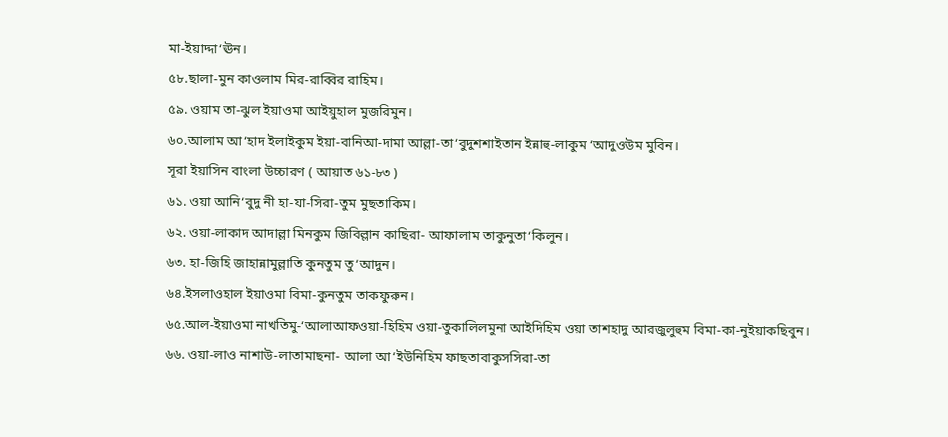মা-ইয়াদ্দা‘ঊন।
৫৮.ছালা-মুন কাওলাম মির-রাব্বির রাহিম।
৫৯. ওয়াম তা-ঝুল ইয়াওমা আইয়ুহাল মুজরিমুন।
৬০.আলাম আ‘হাদ ইলাইকুম ইয়া-বানিআ-দামা আল্লা-তা‘বুদুশশাইতান ইন্নাহু-লাকুম ‘আদুওউম মুবিন।
সূরা ইয়াসিন বাংলা উচ্চারণ ( আয়াত ৬১-৮৩ )
৬১. ওয়া আনি‘বুদু নী হা-যা-সিরা-তুম মুছতাকিম।
৬২. ওয়া-লাকাদ আদাল্লা মিনকুম জিবিল্লান কাছিরা- আফালাম তাকুনুতা‘কিলুন।
৬৩. হা-জিহি জাহান্নামুল্লাতি কুনতুম তু‘আদুন।
৬৪.ইসলাওহাল ইয়াওমা বিমা-কুনতুম তাকফুরুন।
৬৫.আল-ইয়াওমা নাখতিমু-‘আলাআফওয়া-হিহিম ওয়া-তুকালিলমুনা আইদিহিম ওয়া তাশহাদু আরজুলুহুম বিমা-কা-নুইয়াকছিবুন।
৬৬. ওয়া-লাও নাশাউ-লাতামাছনা- আলা আ‘ইউনিহিম ফাছতাবাকুসসিরা-তা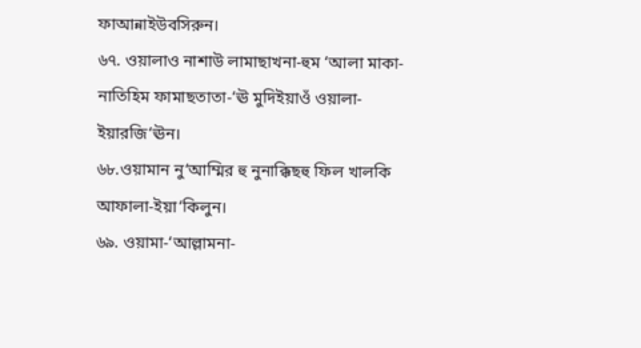ফাআন্নাইউবসিরুন।
৬৭. ওয়ালাও নাশাউ লামাছাখনা-হুম ‘আলা মাকা-নাতিহিম ফামাছতাতা-‘ঊ মুদিইয়াওঁ ওয়ালা-ইয়ারজি‘ঊন।
৬৮.ওয়ামান নু‘আম্মির হু নুনাক্কিছহু ফিল খালকি আফালা-ইয়া‘কিলুন।
৬৯. ওয়ামা-‘আল্লামনা-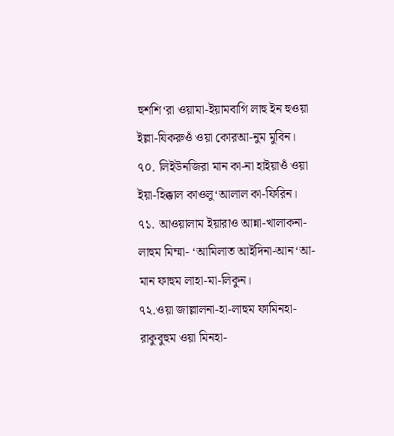হুশশি‘রা ওয়ামা-ইয়ামবাগি লাহু ইন হুওয়া ইল্লা-যিকরুওঁ ওয়া কোরআ-নুম মুবিন।
৭০. লিইউনজিরা মান কা-না হাইয়াওঁ ওয়া ইয়া-হিক্কাল কাওলু‘আলাল কা-ফিরিন।
৭১. আওয়ালাম ইয়ারাও আন্না-খালাকনা- লাহুম মিম্মা- ‘আমিলাত আইদিনা-আন‘আ-মান ফাহুম লাহা-মা-লিকুন।
৭২.ওয়া জাল্লালনা-হা-লাহুম ফামিনহা-রাকুবুহুম ওয়া মিনহা-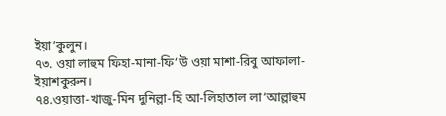ইয়া’কুলুন।
৭৩. ওয়া লাহুম ফিহা-মানা-ফি‘উ ওয়া মাশা-রিবু আফালা-ইয়াশকুরুন।
৭৪.ওয়াত্তা-খাজু-মিন দুনিল্লা-হি আ-লিহাতাল লা‘আল্লাহুম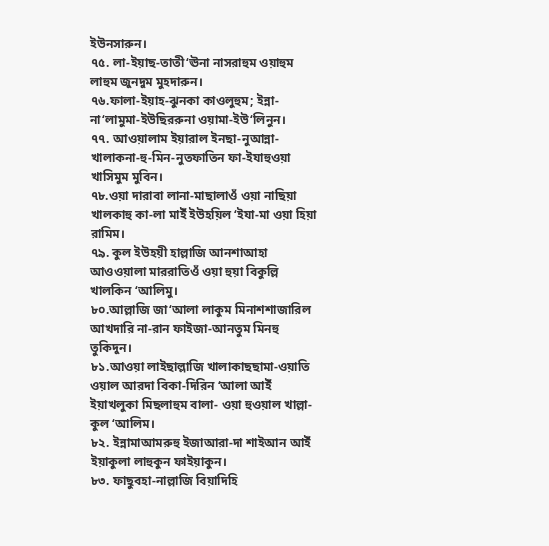ইউনসারুন।
৭৫. লা-ইয়াছ-তাতী‘ঊনা নাসরাহুম ওয়াহুম লাহুম জুনদুম মুহদারুন।
৭৬.ফালা-ইয়াহ-ঝুনকা কাওলুহুম; ইন্না-না‘লামুমা-ইউছিররুনা ওয়ামা-ইউ‘লিনুন।
৭৭. আওয়ালাম ইয়ারাল ইনছা-নুআন্না-খালাকনা-হু-মিন-নুতফাতিন ফা-ইযাহুওয়া খাসিমুম মুবিন।
৭৮.ওয়া দারাবা লানা-মাছালাওঁ ওয়া নাছিয়া খালকাহু কা-লা মাইঁ ইউহয়িল ‘ইযা-মা ওয়া হিয়া রামিম।
৭৯. কুল ইউহয়ী হাল্লাজি আনশাআহা আওওয়ালা মাররাতিওঁ ওয়া হুয়া বিকুল্লি খালকিন ‘আলিমু।
৮০.আল্লাজি জা‘আলা লাকুম মিনাশশাজারিল আখদারি না-রান ফাইজা-আনতুম মিনহু তুকিদুন।
৮১.আওয়া লাইছাল্লাজি খালাকাছছামা-ওয়াতি ওয়াল আরদা বিকা-দিরিন ‘আলা আইঁ ইয়াখলুকা মিছলাহুম বালা- ওয়া হুওয়াল খাল্লা-কুল ‘আলিম।
৮২. ইন্নামাআমরুহু ইজাআরা-দা শাইআন আইঁ ইয়াকুলা লাহুকুন ফাইয়াকুন।
৮৩. ফাছুবহা-নাল্লাজি বিয়াদিহি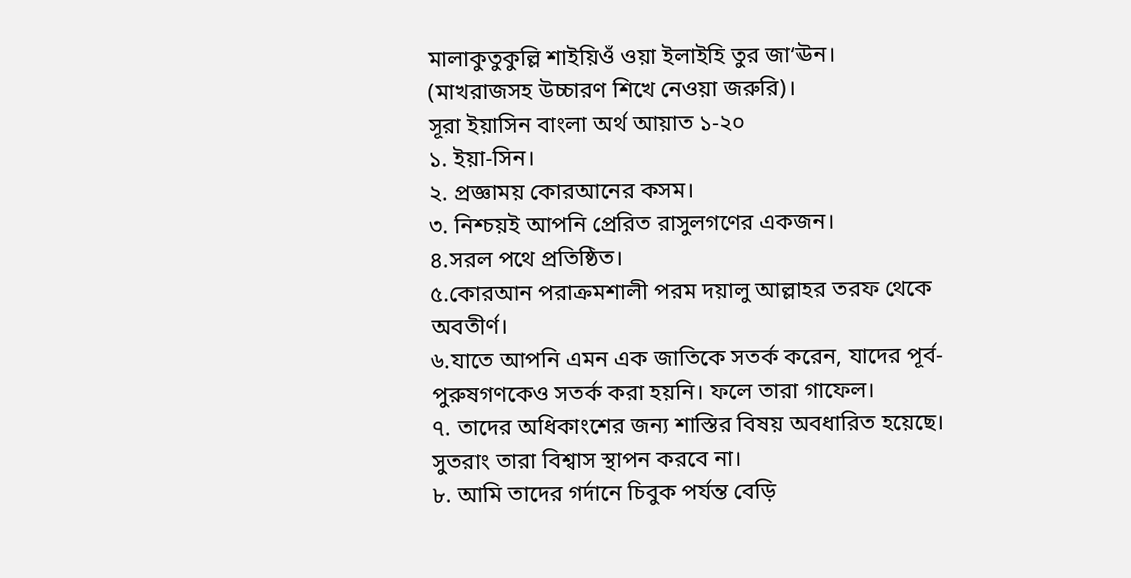মালাকুতুকুল্লি শাইয়িওঁ ওয়া ইলাইহি তুর জা‘ঊন।
(মাখরাজসহ উচ্চারণ শিখে নেওয়া জরুরি)।
সূরা ইয়াসিন বাংলা অর্থ আয়াত ১-২০
১. ইয়া-সিন।
২. প্রজ্ঞাময় কোরআনের কসম।
৩. নিশ্চয়ই আপনি প্রেরিত রাসুলগণের একজন।
৪.সরল পথে প্রতিষ্ঠিত।
৫.কোরআন পরাক্রমশালী পরম দয়ালু আল্লাহর তরফ থেকে অবতীর্ণ।
৬.যাতে আপনি এমন এক জাতিকে সতর্ক করেন, যাদের পূর্ব-পুরুষগণকেও সতর্ক করা হয়নি। ফলে তারা গাফেল।
৭. তাদের অধিকাংশের জন্য শাস্তির বিষয় অবধারিত হয়েছে। সুতরাং তারা বিশ্বাস স্থাপন করবে না।
৮. আমি তাদের গর্দানে চিবুক পর্যন্ত বেড়ি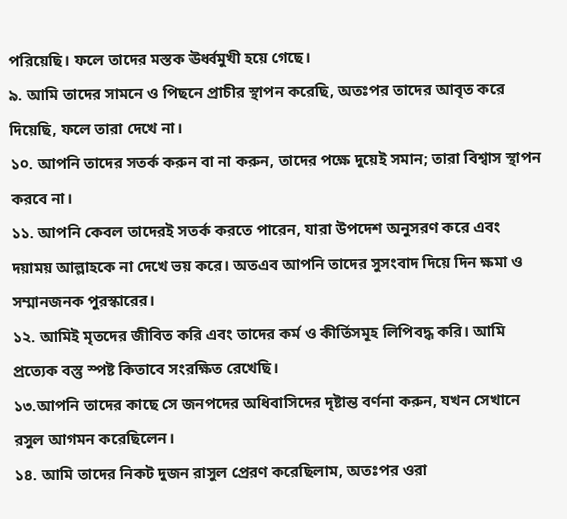পরিয়েছি। ফলে তাদের মস্তক ঊর্ধ্বমুখী হয়ে গেছে।
৯. আমি তাদের সামনে ও পিছনে প্রাচীর স্থাপন করেছি, অতঃপর তাদের আবৃত করে দিয়েছি, ফলে তারা দেখে না।
১০. আপনি তাদের সতর্ক করুন বা না করুন, তাদের পক্ষে দুয়েই সমান; তারা বিশ্বাস স্থাপন করবে না।
১১. আপনি কেবল তাদেরই সতর্ক করতে পারেন, যারা উপদেশ অনুসরণ করে এবং দয়াময় আল্লাহকে না দেখে ভয় করে। অতএব আপনি তাদের সুসংবাদ দিয়ে দিন ক্ষমা ও সম্মানজনক পুরস্কারের।
১২. আমিই মৃতদের জীবিত করি এবং তাদের কর্ম ও কীর্তিসমূহ লিপিবদ্ধ করি। আমি প্রত্যেক বস্তু স্পষ্ট কিতাবে সংরক্ষিত রেখেছি।
১৩.আপনি তাদের কাছে সে জনপদের অধিবাসিদের দৃষ্টান্ত বর্ণনা করুন, যখন সেখানে রসুল আগমন করেছিলেন।
১৪. আমি তাদের নিকট দুজন রাসুল প্রেরণ করেছিলাম, অতঃপর ওরা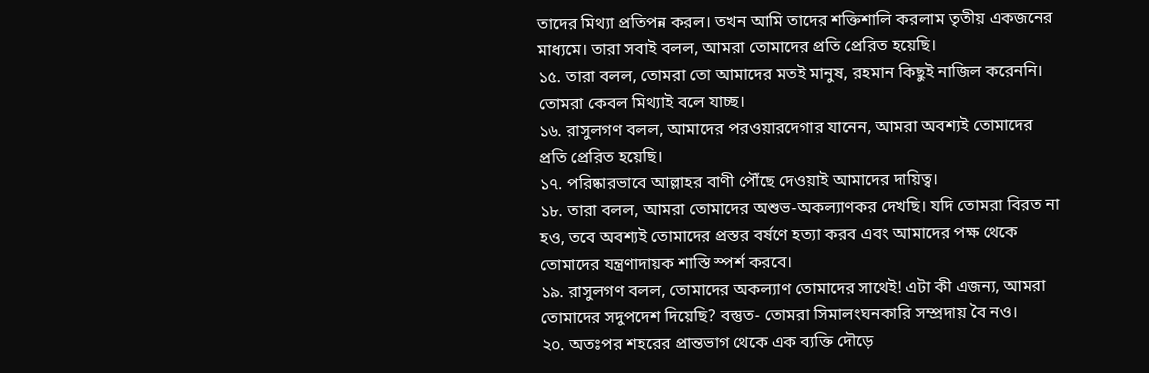তাদের মিথ্যা প্রতিপন্ন করল। তখন আমি তাদের শক্তিশালি করলাম তৃতীয় একজনের মাধ্যমে। তারা সবাই বলল, আমরা তোমাদের প্রতি প্রেরিত হয়েছি।
১৫. তারা বলল, তোমরা তো আমাদের মতই মানুষ, রহমান কিছুই নাজিল করেননি। তোমরা কেবল মিথ্যাই বলে যাচ্ছ।
১৬. রাসুলগণ বলল, আমাদের পরওয়ারদেগার যানেন, আমরা অবশ্যই তোমাদের প্রতি প্রেরিত হয়েছি।
১৭. পরিষ্কারভাবে আল্লাহর বাণী পৌঁছে দেওয়াই আমাদের দায়িত্ব।
১৮. তারা বলল, আমরা তোমাদের অশুভ-অকল্যাণকর দেখছি। যদি তোমরা বিরত না হও, তবে অবশ্যই তোমাদের প্রস্তর বর্ষণে হত্যা করব এবং আমাদের পক্ষ থেকে তোমাদের যন্ত্রণাদায়ক শাস্তি স্পর্শ করবে।
১৯. রাসুলগণ বলল, তোমাদের অকল্যাণ তোমাদের সাথেই! এটা কী এজন্য, আমরা তোমাদের সদুপদেশ দিয়েছি? বস্তুত- তোমরা সিমালংঘনকারি সম্প্রদায় বৈ নও।
২০. অতঃপর শহরের প্রান্তভাগ থেকে এক ব্যক্তি দৌড়ে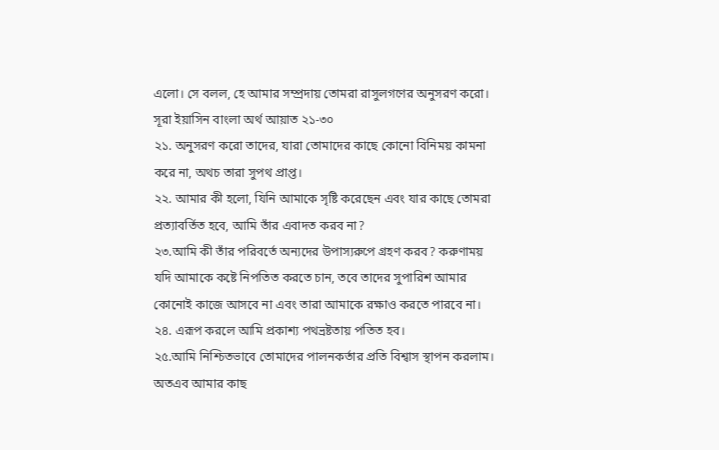এলো। সে বলল, হে আমার সম্প্রদায় তোমরা রাসুলগণের অনুসরণ করো।
সূরা ইয়াসিন বাংলা অর্থ আয়াত ২১-৩০
২১. অনুসরণ করো তাদের, যারা তোমাদের কাছে কোনো বিনিময় কামনা করে না, অথচ তারা সুপথ প্রাপ্ত।
২২. আমার কী হলো, যিনি আমাকে সৃষ্টি করেছেন এবং যার কাছে তোমরা প্রত্যাবর্তিত হবে, আমি তাঁর এবাদত করব না?
২৩.আমি কী তাঁর পরিবর্তে অন্যদের উপাস্যরুপে গ্রহণ করব? করুণাময় যদি আমাকে কষ্টে নিপতিত করতে চান, তবে তাদের সুপারিশ আমার কোনোই কাজে আসবে না এবং তারা আমাকে রক্ষাও করতে পারবে না।
২৪. এরূপ করলে আমি প্রকাশ্য পথভ্রষ্টতায় পতিত হব।
২৫.আমি নিশ্চিতভাবে তোমাদের পালনকর্তার প্রতি বিশ্বাস স্থাপন করলাম। অতএব আমার কাছ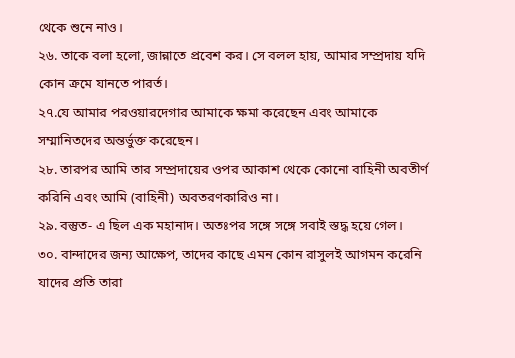থেকে শুনে নাও।
২৬. তাকে বলা হলো, জান্নাতে প্রবেশ কর। সে বলল হায়, আমার সম্প্রদায় যদি কোন ক্রমে যানতে পারর্ত।
২৭.যে আমার পরওয়ারদেগার আমাকে ক্ষমা করেছেন এবং আমাকে সম্মানিতদের অন্তর্ভুক্ত করেছেন।
২৮. তারপর আমি তার সম্প্রদায়ের ওপর আকাশ থেকে কোনো বাহিনী অবতীর্ণ করিনি এবং আমি (বাহিনী) অবতরণকারিও না।
২৯. বস্তুত- এ ছিল এক মহানাদ। অতঃপর সঙ্গে সঙ্গে সবাই স্তদ্ধ হয়ে গেল।
৩০. বান্দাদের জন্য আক্ষেপ, তাদের কাছে এমন কোন রাসুলই আগমন করেনি যাদের প্রতি তারা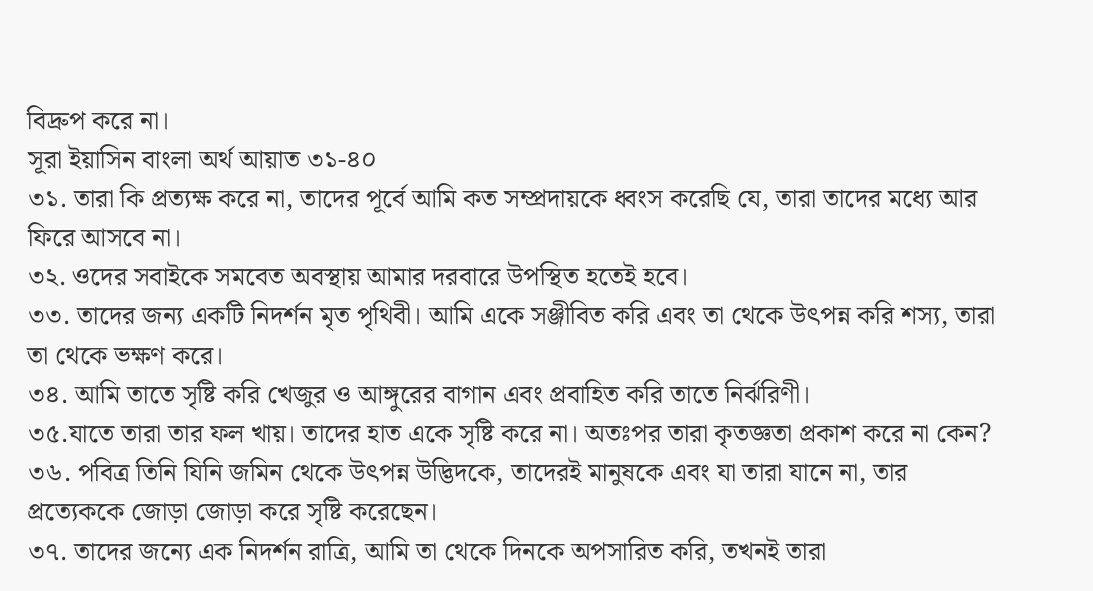বিদ্রুপ করে না।
সূরা ইয়াসিন বাংলা অর্থ আয়াত ৩১-৪০
৩১. তারা কি প্রত্যক্ষ করে না, তাদের পূর্বে আমি কত সম্প্রদায়কে ধ্বংস করেছি যে, তারা তাদের মধ্যে আর ফিরে আসবে না।
৩২. ওদের সবাইকে সমবেত অবস্থায় আমার দরবারে উপস্থিত হতেই হবে।
৩৩. তাদের জন্য একটি নিদর্শন মৃত পৃথিবী। আমি একে সঞ্জীবিত করি এবং তা থেকে উৎপন্ন করি শস্য, তারা তা থেকে ভক্ষণ করে।
৩৪. আমি তাতে সৃষ্টি করি খেজুর ও আঙ্গুরের বাগান এবং প্রবাহিত করি তাতে নির্ঝরিণী।
৩৫.যাতে তারা তার ফল খায়। তাদের হাত একে সৃষ্টি করে না। অতঃপর তারা কৃতজ্ঞতা প্রকাশ করে না কেন?
৩৬. পবিত্র তিনি যিনি জমিন থেকে উৎপন্ন উদ্ভিদকে, তাদেরই মানুষকে এবং যা তারা যানে না, তার প্রত্যেককে জোড়া জোড়া করে সৃষ্টি করেছেন।
৩৭. তাদের জন্যে এক নিদর্শন রাত্রি, আমি তা থেকে দিনকে অপসারিত করি, তখনই তারা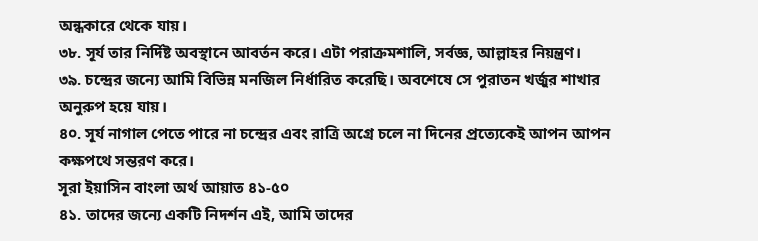অন্ধকারে থেকে যায়।
৩৮. সূর্য তার নির্দিষ্ট অবস্থানে আবর্তন করে। এটা পরাক্রমশালি, সর্বজ্ঞ, আল্লাহর নিয়ন্ত্রণ।
৩৯. চন্দ্রের জন্যে আমি বিভিন্ন মনজিল নির্ধারিত করেছি। অবশেষে সে পুরাতন খর্জুর শাখার অনুরুপ হয়ে যায়।
৪০. সূর্য নাগাল পেতে পারে না চন্দ্রের এবং রাত্রি অগ্রে চলে না দিনের প্রত্যেকেই আপন আপন কক্ষপথে সন্তরণ করে।
সূরা ইয়াসিন বাংলা অর্থ আয়াত ৪১-৫০
৪১. তাদের জন্যে একটি নিদর্শন এই, আমি তাদের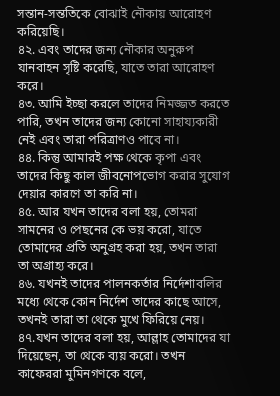সন্তান-সন্ততিকে বোঝাই নৌকায় আরোহণ করিয়েছি।
৪২. এবং তাদের জন্য নৌকার অনুরুপ যানবাহন সৃষ্টি করেছি, যাতে তারা আরোহণ করে।
৪৩. আমি ইচ্ছা করলে তাদের নিমজ্জত করতে পারি, তখন তাদের জন্য কোনো সাহায্যকারী নেই এবং তারা পরিত্রাণও পাবে না।
৪৪. কিন্তু আমারই পক্ষ থেকে কৃপা এবং তাদের কিছু কাল জীবনোপভোগ করার সুযোগ দেয়ার কারণে তা করি না।
৪৫. আর যখন তাদের বলা হয়, তোমরা সামনের ও পেছনের কে ভয় করো, যাতে তোমাদের প্রতি অনুগ্রহ করা হয়, তখন তারা তা অগ্রাহ্য করে।
৪৬. যখনই তাদের পালনকর্তার নির্দেশাবলির মধ্যে থেকে কোন নির্দেশ তাদের কাছে আসে, তখনই তারা তা থেকে মুখে ফিরিয়ে নেয়।
৪৭.যখন তাদের বলা হয়, আল্লাহ তোমাদের যা দিয়েছেন, তা থেকে ব্যয় করো। তখন কাফেররা মুমিনগণকে বলে,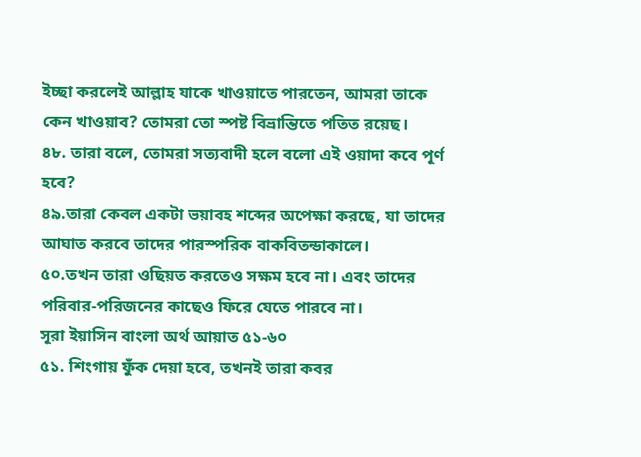ইচ্ছা করলেই আল্লাহ যাকে খাওয়াতে পারতেন, আমরা তাকে কেন খাওয়াব? তোমরা তো স্পষ্ট বিভ্রান্তিতে পতিত রয়েছ।
৪৮. তারা বলে, তোমরা সত্যবাদী হলে বলো এই ওয়াদা কবে পূর্ণ হবে?
৪৯.তারা কেবল একটা ভয়াবহ শব্দের অপেক্ষা করছে, যা তাদের আঘাত করবে তাদের পারস্পরিক বাকবিতন্ডাকালে।
৫০.তখন তারা ওছিয়ত করতেও সক্ষম হবে না। এবং তাদের পরিবার-পরিজনের কাছেও ফিরে যেতে পারবে না।
সূরা ইয়াসিন বাংলা অর্থ আয়াত ৫১-৬০
৫১. শিংগায় ফুঁক দেয়া হবে, তখনই তারা কবর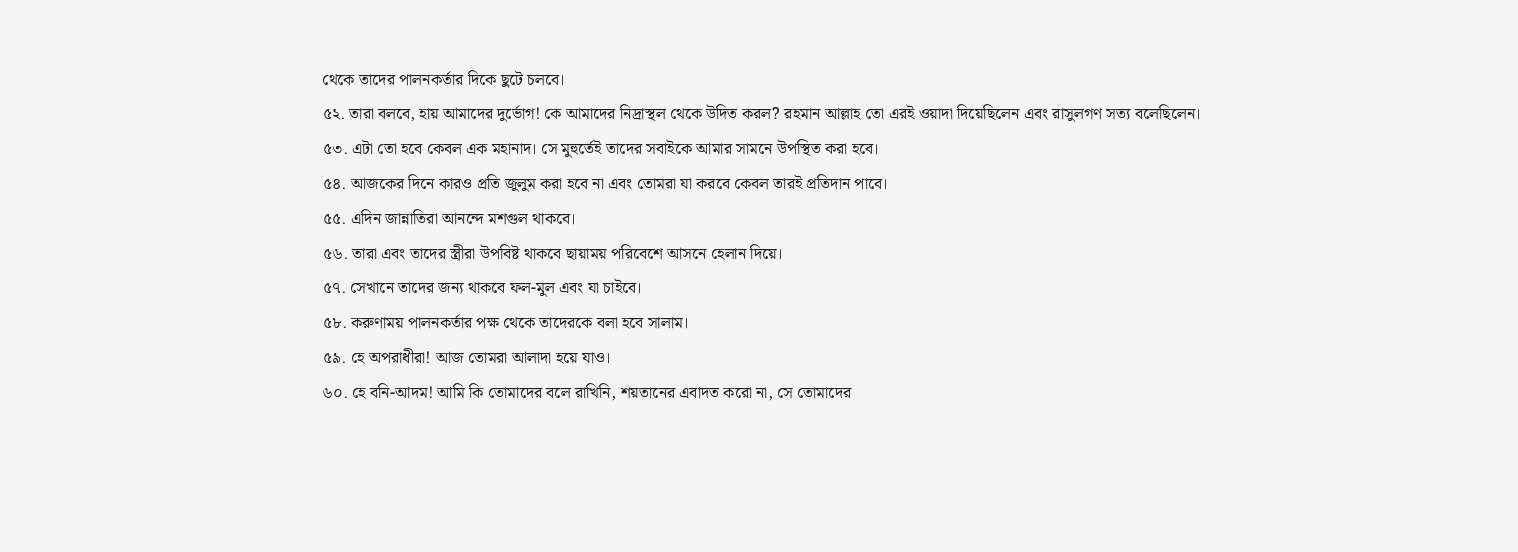থেকে তাদের পালনকর্তার দিকে ছুটে চলবে।
৫২. তারা বলবে, হায় আমাদের দুর্ভোগ! কে আমাদের নিদ্রাস্থল থেকে উদিত করল? রহমান আল্লাহ তো এরই ওয়াদা দিয়েছিলেন এবং রাসুলগণ সত্য বলেছিলেন।
৫৩. এটা তো হবে কেবল এক মহানাদ। সে মুহুর্তেই তাদের সবাইকে আমার সামনে উপস্থিত করা হবে।
৫৪. আজকের দিনে কারও প্রতি জুলুম করা হবে না এবং তোমরা যা করবে কেবল তারই প্রতিদান পাবে।
৫৫. এদিন জান্নাতিরা আনন্দে মশগুল থাকবে।
৫৬. তারা এবং তাদের স্ত্রীরা উপবিষ্ট থাকবে ছায়াময় পরিবেশে আসনে হেলান দিয়ে।
৫৭. সেখানে তাদের জন্য থাকবে ফল-মুল এবং যা চাইবে।
৫৮. করুণাময় পালনকর্তার পক্ষ থেকে তাদেরকে বলা হবে সালাম।
৫৯. হে অপরাধীরা! আজ তোমরা আলাদা হয়ে যাও।
৬০. হে বনি-আদম! আমি কি তোমাদের বলে রাখিনি, শয়তানের এবাদত করো না, সে তোমাদের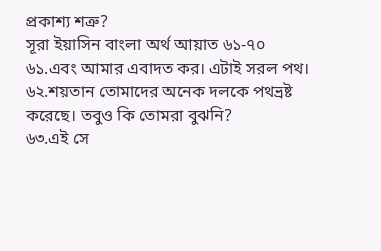প্রকাশ্য শত্রু?
সূরা ইয়াসিন বাংলা অর্থ আয়াত ৬১-৭০
৬১.এবং আমার এবাদত কর। এটাই সরল পথ।
৬২.শয়তান তোমাদের অনেক দলকে পথভ্রষ্ট করেছে। তবুও কি তোমরা বুঝনি?
৬৩.এই সে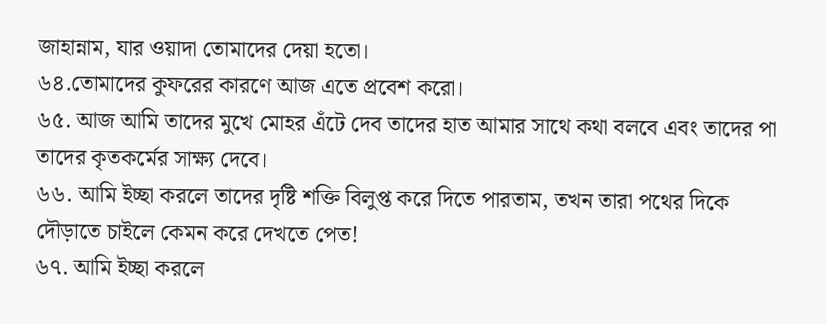জাহান্নাম, যার ওয়াদা তোমাদের দেয়া হতো।
৬৪.তোমাদের কুফরের কারণে আজ এতে প্রবেশ করো।
৬৫. আজ আমি তাদের মুখে মোহর এঁটে দেব তাদের হাত আমার সাথে কথা বলবে এবং তাদের পা তাদের কৃতকর্মের সাক্ষ্য দেবে।
৬৬. আমি ইচ্ছা করলে তাদের দৃষ্টি শক্তি বিলুপ্ত করে দিতে পারতাম, তখন তারা পথের দিকে দৌড়াতে চাইলে কেমন করে দেখতে পেত!
৬৭. আমি ইচ্ছা করলে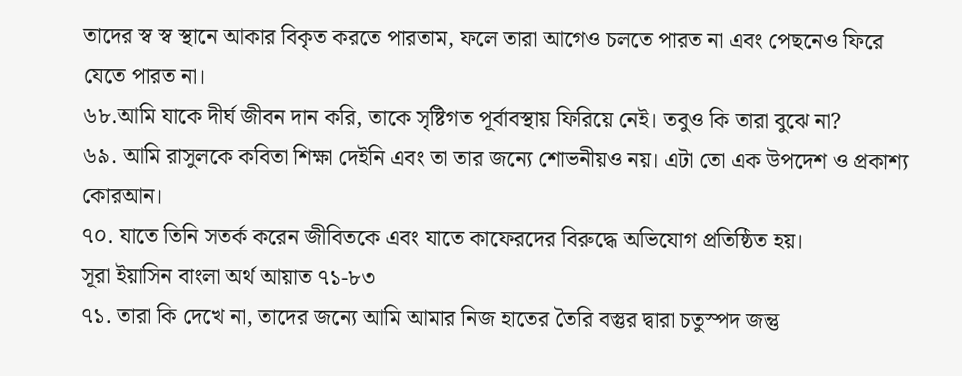তাদের স্ব স্ব স্থানে আকার বিকৃত করতে পারতাম, ফলে তারা আগেও চলতে পারত না এবং পেছনেও ফিরে যেতে পারত না।
৬৮.আমি যাকে দীর্ঘ জীবন দান করি, তাকে সৃষ্টিগত পূর্বাবস্থায় ফিরিয়ে নেই। তবুও কি তারা বুঝে না?
৬৯. আমি রাসুলকে কবিতা শিক্ষা দেইনি এবং তা তার জন্যে শোভনীয়ও নয়। এটা তো এক উপদেশ ও প্রকাশ্য কোরআন।
৭০. যাতে তিনি সতর্ক করেন জীবিতকে এবং যাতে কাফেরদের বিরুদ্ধে অভিযোগ প্রতিষ্ঠিত হয়।
সূরা ইয়াসিন বাংলা অর্থ আয়াত ৭১-৮৩
৭১. তারা কি দেখে না, তাদের জন্যে আমি আমার নিজ হাতের তৈরি বস্তুর দ্বারা চতুস্পদ জন্তু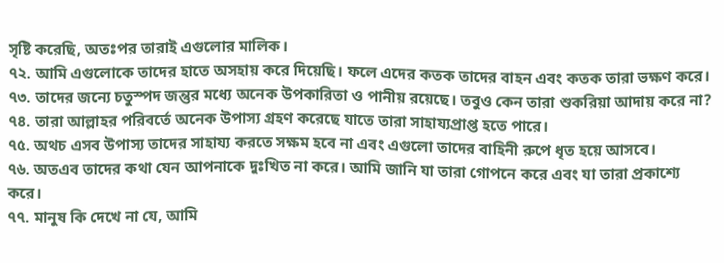সৃষ্টি করেছি, অতঃপর তারাই এগুলোর মালিক।
৭২. আমি এগুলোকে তাদের হাতে অসহায় করে দিয়েছি। ফলে এদের কতক তাদের বাহন এবং কতক তারা ভক্ষণ করে।
৭৩. তাদের জন্যে চতুস্পদ জন্তুর মধ্যে অনেক উপকারিতা ও পানীয় রয়েছে। তবুও কেন তারা শুকরিয়া আদায় করে না?
৭৪. তারা আল্লাহর পরিবর্তে অনেক উপাস্য গ্রহণ করেছে যাতে তারা সাহায্যপ্রাপ্ত হতে পারে।
৭৫. অথচ এসব উপাস্য তাদের সাহায্য করতে সক্ষম হবে না এবং এগুলো তাদের বাহিনী রুপে ধৃত হয়ে আসবে।
৭৬. অতএব তাদের কথা যেন আপনাকে দুঃখিত না করে। আমি জানি যা তারা গোপনে করে এবং যা তারা প্রকাশ্যে করে।
৭৭. মানুষ কি দেখে না যে, আমি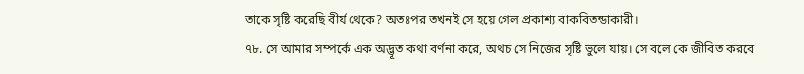তাকে সৃষ্টি করেছি বীর্য থেকে? অতঃপর তখনই সে হয়ে গেল প্রকাশ্য বাকবিতন্ডাকারী।
৭৮. সে আমার সম্পর্কে এক অদ্ভূত কথা বর্ণনা করে, অথচ সে নিজের সৃষ্টি ভুলে যায়। সে বলে কে জীবিত করবে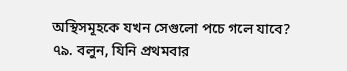অস্থিসমূহকে যখন সেগুলো পচে গলে যাবে?
৭৯. বলুন, যিনি প্রথমবার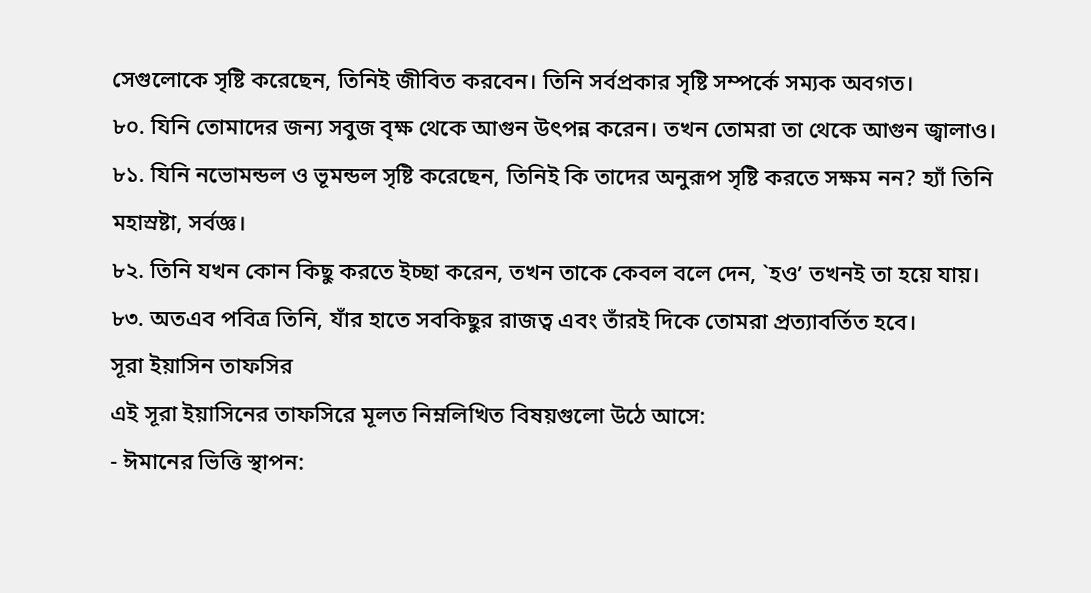সেগুলোকে সৃষ্টি করেছেন, তিনিই জীবিত করবেন। তিনি সর্বপ্রকার সৃষ্টি সম্পর্কে সম্যক অবগত।
৮০. যিনি তোমাদের জন্য সবুজ বৃক্ষ থেকে আগুন উৎপন্ন করেন। তখন তোমরা তা থেকে আগুন জ্বালাও।
৮১. যিনি নভোমন্ডল ও ভূমন্ডল সৃষ্টি করেছেন, তিনিই কি তাদের অনুরূপ সৃষ্টি করতে সক্ষম নন? হ্যাঁ তিনি মহাস্রষ্টা, সর্বজ্ঞ।
৮২. তিনি যখন কোন কিছু করতে ইচ্ছা করেন, তখন তাকে কেবল বলে দেন, `হও’ তখনই তা হয়ে যায়।
৮৩. অতএব পবিত্র তিনি, যাঁর হাতে সবকিছুর রাজত্ব এবং তাঁরই দিকে তোমরা প্রত্যাবর্তিত হবে।
সূরা ইয়াসিন তাফসির
এই সূরা ইয়াসিনের তাফসিরে মূলত নিম্নলিখিত বিষয়গুলো উঠে আসে:
- ঈমানের ভিত্তি স্থাপন: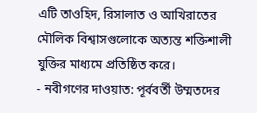এটি তাওহিদ, রিসালাত ও আখিরাতের মৌলিক বিশ্বাসগুলোকে অত্যন্ত শক্তিশালী যুক্তির মাধ্যমে প্রতিষ্ঠিত করে।
- নবীগণের দাওয়াত: পূর্ববর্তী উম্মতদের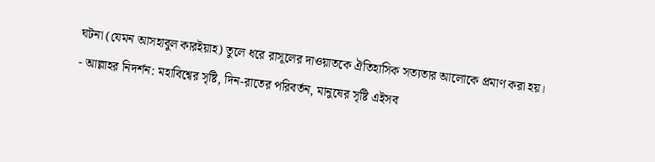ঘটনা (যেমন আসহাবুল কারইয়াহ) তুলে ধরে রাসূলের দাওয়াতকে ঐতিহাসিক সত্যতার আলোকে প্রমাণ করা হয়।
- আল্লাহর নিদর্শন: মহাবিশ্বের সৃষ্টি, দিন-রাতের পরিবর্তন, মানুষের সৃষ্টি এইসব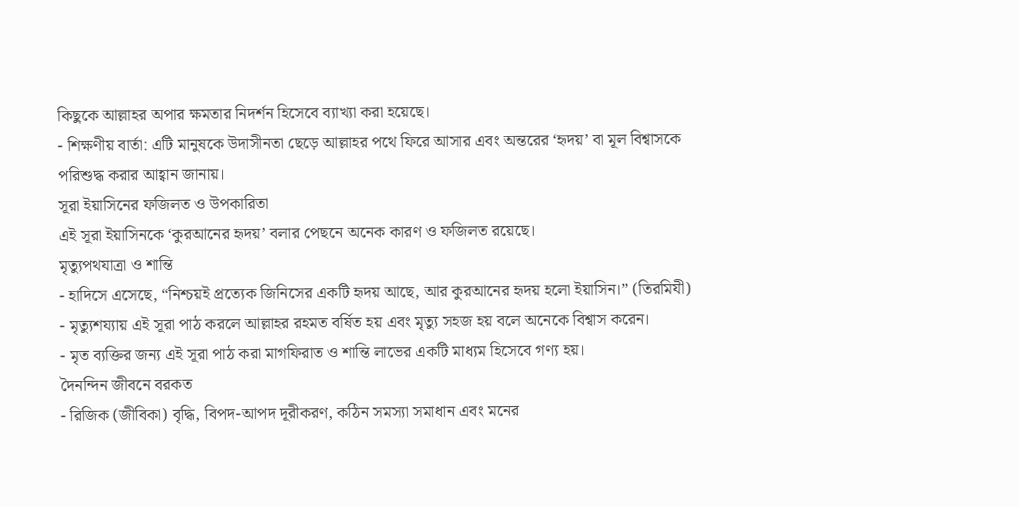কিছুকে আল্লাহর অপার ক্ষমতার নিদর্শন হিসেবে ব্যাখ্যা করা হয়েছে।
- শিক্ষণীয় বার্তা: এটি মানুষকে উদাসীনতা ছেড়ে আল্লাহর পথে ফিরে আসার এবং অন্তরের ‘হৃদয়’ বা মূল বিশ্বাসকে পরিশুদ্ধ করার আহ্বান জানায়।
সূরা ইয়াসিনের ফজিলত ও উপকারিতা
এই সূরা ইয়াসিনকে ‘কুরআনের হৃদয়’ বলার পেছনে অনেক কারণ ও ফজিলত রয়েছে।
মৃত্যুপথযাত্রা ও শান্তি
- হাদিসে এসেছে, “নিশ্চয়ই প্রত্যেক জিনিসের একটি হৃদয় আছে, আর কুরআনের হৃদয় হলো ইয়াসিন।” (তিরমিযী)
- মৃত্যুশয্যায় এই সূরা পাঠ করলে আল্লাহর রহমত বর্ষিত হয় এবং মৃত্যু সহজ হয় বলে অনেকে বিশ্বাস করেন।
- মৃত ব্যক্তির জন্য এই সূরা পাঠ করা মাগফিরাত ও শান্তি লাভের একটি মাধ্যম হিসেবে গণ্য হয়।
দৈনন্দিন জীবনে বরকত
- রিজিক (জীবিকা) বৃদ্ধি, বিপদ-আপদ দূরীকরণ, কঠিন সমস্যা সমাধান এবং মনের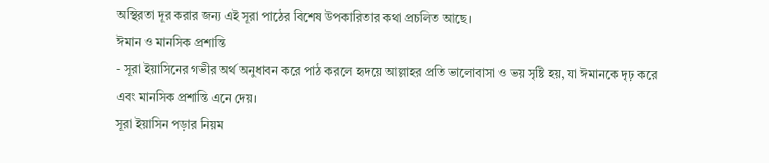অস্থিরতা দূর করার জন্য এই সূরা পাঠের বিশেষ উপকারিতার কথা প্রচলিত আছে।
ঈমান ও মানসিক প্রশান্তি
- সূরা ইয়াসিনের গভীর অর্থ অনুধাবন করে পাঠ করলে হৃদয়ে আল্লাহর প্রতি ভালোবাসা ও ভয় সৃষ্টি হয়, যা ঈমানকে দৃঢ় করে এবং মানসিক প্রশান্তি এনে দেয়।
সূরা ইয়াসিন পড়ার নিয়ম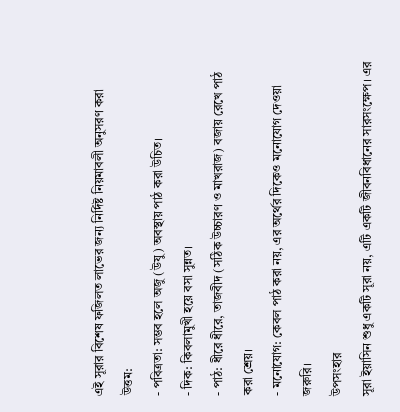এই সূরার বিশেষ ফজিলত লাভের জন্য নির্দিষ্ট নিয়মাবলী অনুসরণ করা উত্তম:
- পবিত্রতা: সম্ভব হলে অজু (উযু) অবস্থায় পাঠ করা উচিত।
- দিক: কিবলামুখী হয়ে বসা সুন্নত।
- পাঠ: ধীরে ধীরে, তাজবীদ (সঠিক উচ্চারণ ও মাখরাজ) বজায় রেখে পাঠ করা শ্রেয়।
- মনোযোগ: কেবল পাঠ করা নয়, এর অর্থের দিকেও মনোযোগ দেওয়া জরুরি।
উপসংহার
সূরা ইয়াসিন শুধু একটি সূরা নয়, এটি একটি জীবনবিধানের সারসংক্ষেপ। এর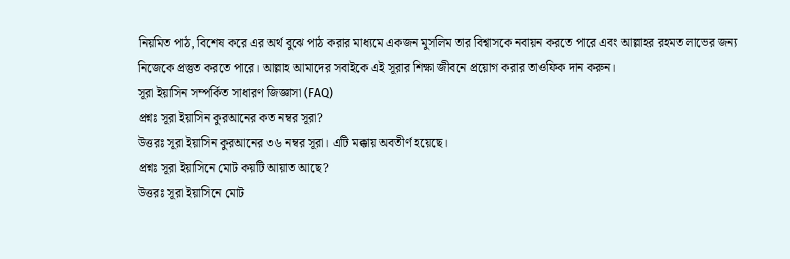নিয়মিত পাঠ, বিশেষ করে এর অর্থ বুঝে পাঠ করার মাধ্যমে একজন মুসলিম তার বিশ্বাসকে নবায়ন করতে পারে এবং আল্লাহর রহমত লাভের জন্য নিজেকে প্রস্তুত করতে পারে। আল্লাহ আমাদের সবাইকে এই সূরার শিক্ষা জীবনে প্রয়োগ করার তাওফিক দান করুন।
সূরা ইয়াসিন সম্পর্কিত সাধারণ জিজ্ঞাসা (FAQ)
প্রশ্নঃ সূরা ইয়াসিন কুরআনের কত নম্বর সূরা?
উত্তরঃ সূরা ইয়াসিন কুরআনের ৩৬ নম্বর সূরা। এটি মক্কায় অবতীর্ণ হয়েছে।
প্রশ্নঃ সূরা ইয়াসিনে মোট কয়টি আয়াত আছে?
উত্তরঃ সূরা ইয়াসিনে মোট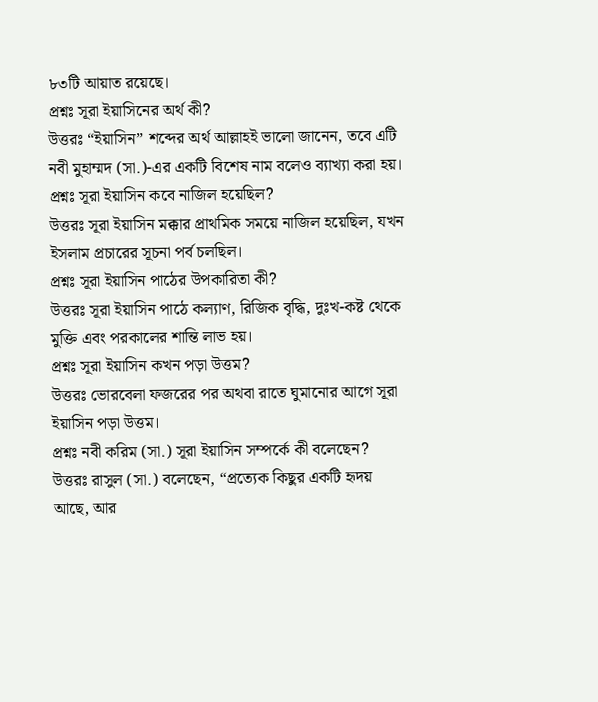৮৩টি আয়াত রয়েছে।
প্রশ্নঃ সূরা ইয়াসিনের অর্থ কী?
উত্তরঃ “ইয়াসিন” শব্দের অর্থ আল্লাহই ভালো জানেন, তবে এটি নবী মুহাম্মদ (সা.)-এর একটি বিশেষ নাম বলেও ব্যাখ্যা করা হয়।
প্রশ্নঃ সূরা ইয়াসিন কবে নাজিল হয়েছিল?
উত্তরঃ সূরা ইয়াসিন মক্কার প্রাথমিক সময়ে নাজিল হয়েছিল, যখন ইসলাম প্রচারের সূচনা পর্ব চলছিল।
প্রশ্নঃ সূরা ইয়াসিন পাঠের উপকারিতা কী?
উত্তরঃ সূরা ইয়াসিন পাঠে কল্যাণ, রিজিক বৃদ্ধি, দুঃখ-কষ্ট থেকে মুক্তি এবং পরকালের শান্তি লাভ হয়।
প্রশ্নঃ সূরা ইয়াসিন কখন পড়া উত্তম?
উত্তরঃ ভোরবেলা ফজরের পর অথবা রাতে ঘুমানোর আগে সূরা ইয়াসিন পড়া উত্তম।
প্রশ্নঃ নবী করিম (সা.) সূরা ইয়াসিন সম্পর্কে কী বলেছেন?
উত্তরঃ রাসুল (সা.) বলেছেন, “প্রত্যেক কিছুর একটি হৃদয় আছে, আর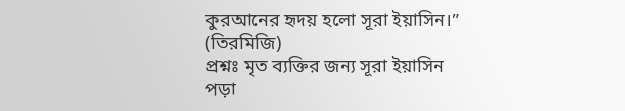কুরআনের হৃদয় হলো সূরা ইয়াসিন।” (তিরমিজি)
প্রশ্নঃ মৃত ব্যক্তির জন্য সূরা ইয়াসিন পড়া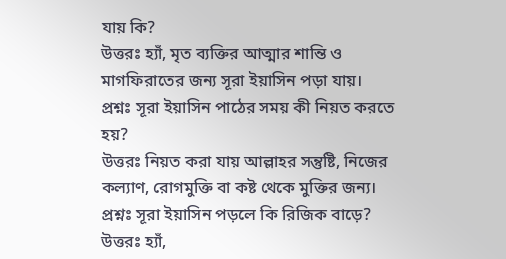যায় কি?
উত্তরঃ হ্যাঁ, মৃত ব্যক্তির আত্মার শান্তি ও মাগফিরাতের জন্য সূরা ইয়াসিন পড়া যায়।
প্রশ্নঃ সূরা ইয়াসিন পাঠের সময় কী নিয়ত করতে হয়?
উত্তরঃ নিয়ত করা যায় আল্লাহর সন্তুষ্টি, নিজের কল্যাণ, রোগমুক্তি বা কষ্ট থেকে মুক্তির জন্য।
প্রশ্নঃ সূরা ইয়াসিন পড়লে কি রিজিক বাড়ে?
উত্তরঃ হ্যাঁ,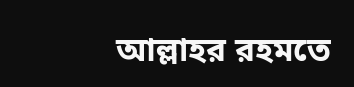আল্লাহর রহমতে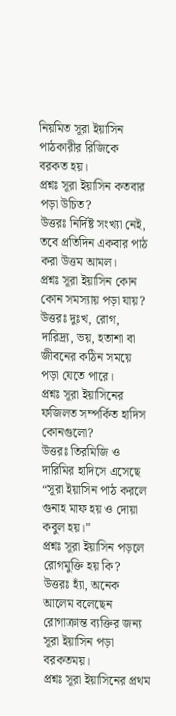নিয়মিত সূরা ইয়াসিন পাঠকারীর রিজিকে বরকত হয়।
প্রশ্নঃ সূরা ইয়াসিন কতবার পড়া উচিত?
উত্তরঃ নির্দিষ্ট সংখ্যা নেই, তবে প্রতিদিন একবার পাঠ করা উত্তম আমল।
প্রশ্নঃ সূরা ইয়াসিন কোন কোন সমস্যায় পড়া যায়?
উত্তরঃ দুঃখ, রোগ, দারিদ্র্য, ভয়, হতাশা বা জীবনের কঠিন সময়ে পড়া যেতে পারে।
প্রশ্নঃ সূরা ইয়াসিনের ফজিলত সম্পর্কিত হাদিস কোনগুলো?
উত্তরঃ তিরমিজি ও দারিমির হাদিসে এসেছে “সূরা ইয়াসিন পাঠ করলে গুনাহ মাফ হয় ও দোয়া কবুল হয়।”
প্রশ্নঃ সূরা ইয়াসিন পড়লে রোগমুক্তি হয় কি?
উত্তরঃ হ্যাঁ, অনেক আলেম বলেছেন রোগাক্রান্ত ব্যক্তির জন্য সূরা ইয়াসিন পড়া বরকতময়।
প্রশ্নঃ সূরা ইয়াসিনের প্রথম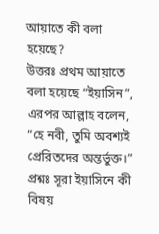আয়াতে কী বলা হয়েছে?
উত্তরঃ প্রথম আয়াতে বলা হয়েছে “ইয়াসিন”, এরপর আল্লাহ বলেন, “হে নবী, তুমি অবশ্যই প্রেরিতদের অন্তর্ভুক্ত।”
প্রশ্নঃ সূরা ইয়াসিনে কী বিষয়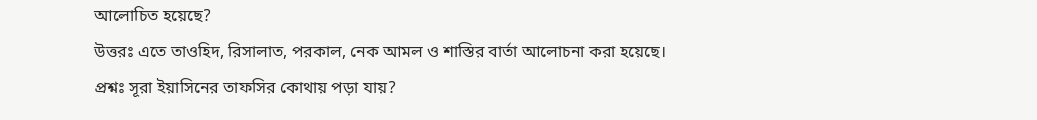আলোচিত হয়েছে?
উত্তরঃ এতে তাওহিদ, রিসালাত, পরকাল, নেক আমল ও শাস্তির বার্তা আলোচনা করা হয়েছে।
প্রশ্নঃ সূরা ইয়াসিনের তাফসির কোথায় পড়া যায়?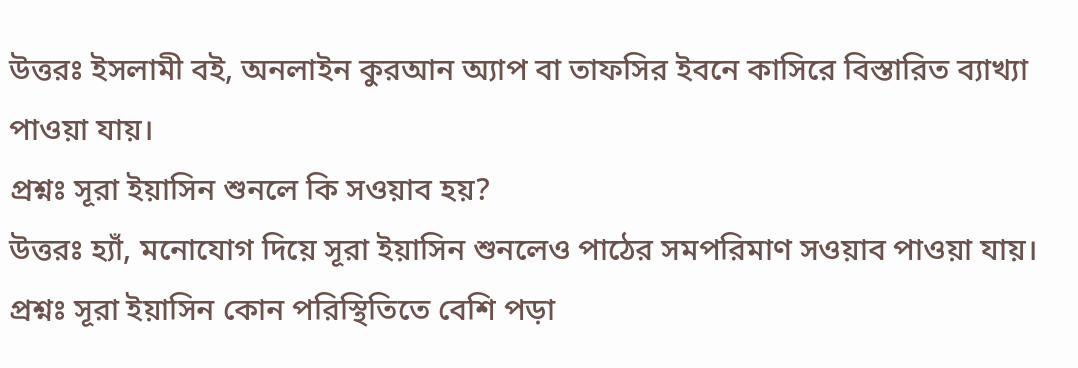উত্তরঃ ইসলামী বই, অনলাইন কুরআন অ্যাপ বা তাফসির ইবনে কাসিরে বিস্তারিত ব্যাখ্যা পাওয়া যায়।
প্রশ্নঃ সূরা ইয়াসিন শুনলে কি সওয়াব হয়?
উত্তরঃ হ্যাঁ, মনোযোগ দিয়ে সূরা ইয়াসিন শুনলেও পাঠের সমপরিমাণ সওয়াব পাওয়া যায়।
প্রশ্নঃ সূরা ইয়াসিন কোন পরিস্থিতিতে বেশি পড়া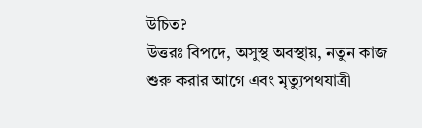উচিত?
উত্তরঃ বিপদে, অসুস্থ অবস্থায়, নতুন কাজ শুরু করার আগে এবং মৃত্যুপথযাত্রী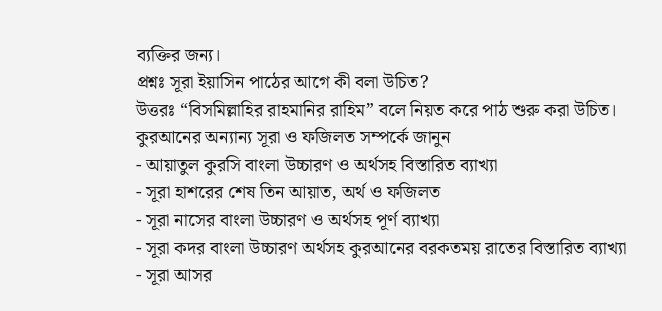ব্যক্তির জন্য।
প্রশ্নঃ সূরা ইয়াসিন পাঠের আগে কী বলা উচিত?
উত্তরঃ “বিসমিল্লাহির রাহমানির রাহিম” বলে নিয়ত করে পাঠ শুরু করা উচিত।
কুরআনের অন্যান্য সূরা ও ফজিলত সম্পর্কে জানুন
- আয়াতুল কুরসি বাংলা উচ্চারণ ও অর্থসহ বিস্তারিত ব্যাখ্যা
- সূরা হাশরের শেষ তিন আয়াত, অর্থ ও ফজিলত
- সূরা নাসের বাংলা উচ্চারণ ও অর্থসহ পূর্ণ ব্যাখ্যা
- সূরা কদর বাংলা উচ্চারণ অর্থসহ কুরআনের বরকতময় রাতের বিস্তারিত ব্যাখ্যা
- সূরা আসর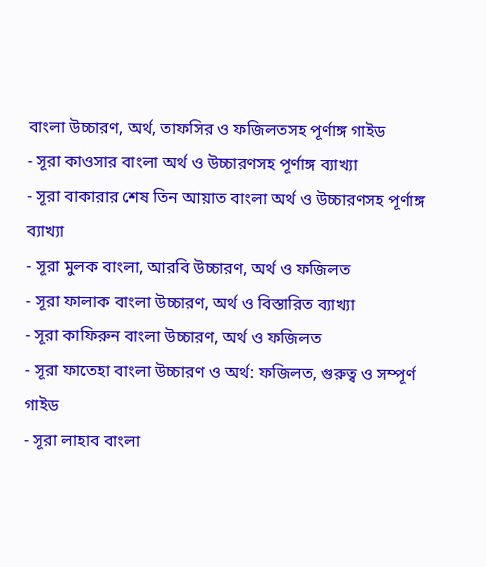বাংলা উচ্চারণ, অর্থ, তাফসির ও ফজিলতসহ পূর্ণাঙ্গ গাইড
- সূরা কাওসার বাংলা অর্থ ও উচ্চারণসহ পূর্ণাঙ্গ ব্যাখ্যা
- সূরা বাকারার শেষ তিন আয়াত বাংলা অর্থ ও উচ্চারণসহ পূর্ণাঙ্গ ব্যাখ্যা
- সূরা মুলক বাংলা, আরবি উচ্চারণ, অর্থ ও ফজিলত
- সূরা ফালাক বাংলা উচ্চারণ, অর্থ ও বিস্তারিত ব্যাখ্যা
- সূরা কাফিরুন বাংলা উচ্চারণ, অর্থ ও ফজিলত
- সূরা ফাতেহা বাংলা উচ্চারণ ও অর্থ: ফজিলত, গুরুত্ব ও সম্পূর্ণ গাইড
- সূরা লাহাব বাংলা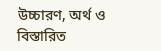উচ্চারণ, অর্থ ও বিস্তারিত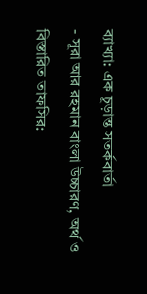ব্যাখ্যা: এক চূড়ান্ত সতর্কবার্তা
- সূরা আর রহমান বাংলা উচ্চারণ, অর্থ ও বিস্তারিত তাফসির: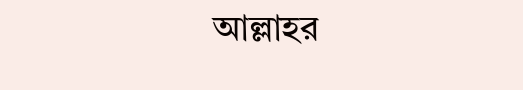আল্লাহর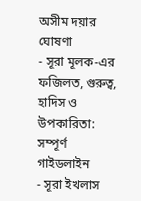অসীম দয়ার ঘোষণা
- সূরা মূলক-এর ফজিলত, গুরুত্ব, হাদিস ও উপকারিতা: সম্পূর্ণ গাইডলাইন
- সূরা ইখলাস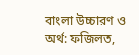বাংলা উচ্চারণ ও অর্থ: ফজিলত,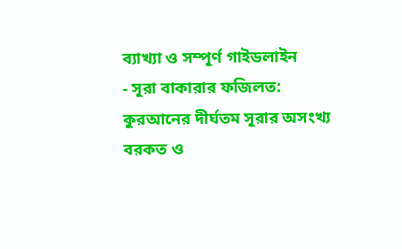ব্যাখ্যা ও সম্পূর্ণ গাইডলাইন
- সূরা বাকারার ফজিলত: কুরআনের দীর্ঘতম সূরার অসংখ্য বরকত ও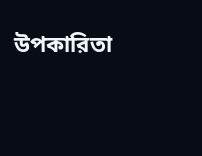উপকারিতা